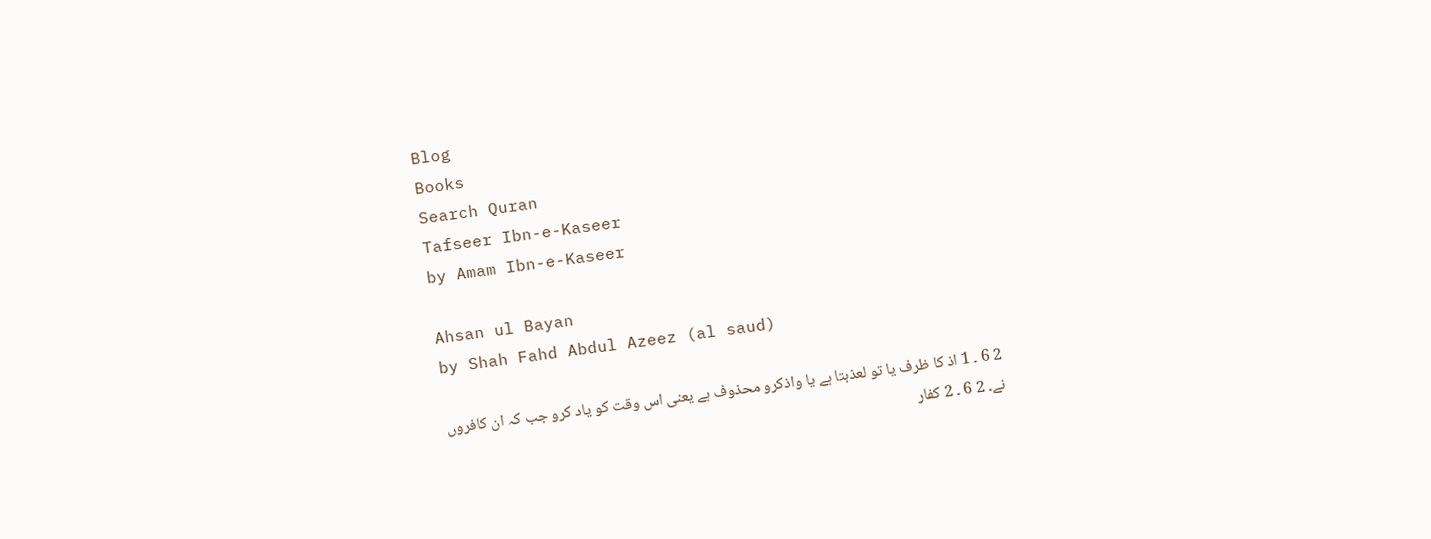Blog
Books
Search Quran
Tafseer Ibn-e-Kaseer
by Amam Ibn-e-Kaseer

Ahsan ul Bayan
by Shah Fahd Abdul Azeez (al saud)

2 6 ۔ 1 اذ کا ظرف یا تو لعذبتا ہے یا واذکرو محذوف ہے یعنی اس وقت کو یاد کرو جب کہ ان کافروں نے۔ 2 6 ۔ 2 کفار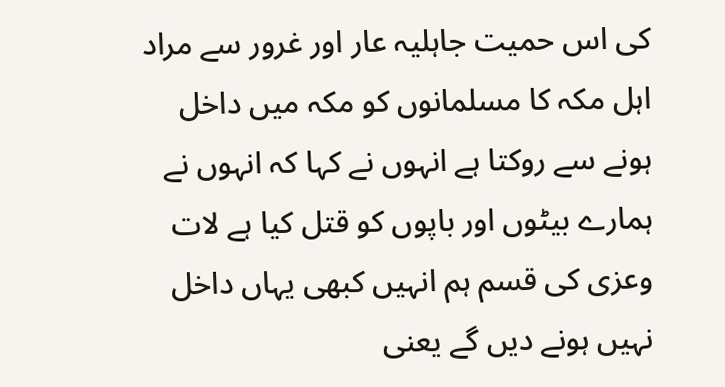کی اس حمیت جاہلیہ عار اور غرور سے مراد اہل مکہ کا مسلمانوں کو مکہ میں داخل ہونے سے روکتا ہے انہوں نے کہا کہ انہوں نے ہمارے بیٹوں اور باپوں کو قتل کیا ہے لات وعزی کی قسم ہم انہیں کبھی یہاں داخل نہیں ہونے دیں گے یعنی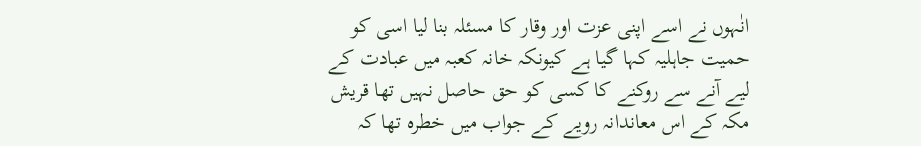انٰہوں نے اسے اپنی عزت اور وقار کا مسئلہ بنا لیا اسی کو حمیت جاہلیہ کہا گیا ہے کیونکہ خانہ کعبہ میں عبادت کے لیے آنے سے روکنے کا کسی کو حق حاصل نہیں تھا قریش مکہ کے اس معاندانہ رویے کے جواب میں خطرہ تھا کہ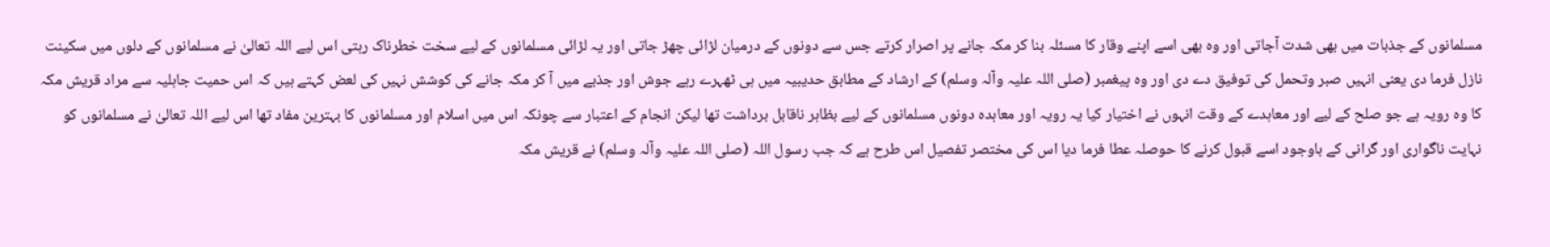مسلمانوں کے جذبات میں بھی شدت آجاتی اور وہ بھی اسے اپنے وقار کا مسئلہ بنا کر مکہ جانے پر اصرار کرتے جس سے دونوں کے درمیان لڑائی چھڑ جاتی اور یہ لڑائی مسلمانوں کے لیے سخت خطرناک رہتی اس لیے اللہ تعالیٰ نے مسلمانوں کے دلوں میں سکینت نازل فرما دی یعنی انہیں صبر وتحمل کی توفیق دے دی اور وہ پیغمبر (صلی اللہ علیہ وآلہ وسلم) کے ارشاد کے مطابق حدیبیہ میں ہی ٹھہرے رہے جوش اور جذبے میں آ کر مکہ جانے کی کوشش نہیں کی لعض کہتے ہیں کہ اس حمیت جاہلیہ سے مراد قریش مکہ کا وہ رویہ ہے جو صلح کے لیے اور معاہدے کے وقت انہوں نے اختیار کیا یہ رویہ اور معاہدہ دونوں مسلمانوں کے لیے بظاہر ناقابل برداشت تھا لیکن انجام کے اعتبار سے چونکہ اس میں اسلام اور مسلمانوں کا بہترین مفاد تھا اس لیے اللہ تعالیٰ نے مسلمانوں کو نہایت ناگواری اور گرانی کے باوجود اسے قبول کرنے کا حوصلہ عطا فرما دیا اس کی مختصر تفصیل اس طرح ہے کہ جب رسول اللہ (صلی اللہ علیہ وآلہ وسلم) نے قریش مکہ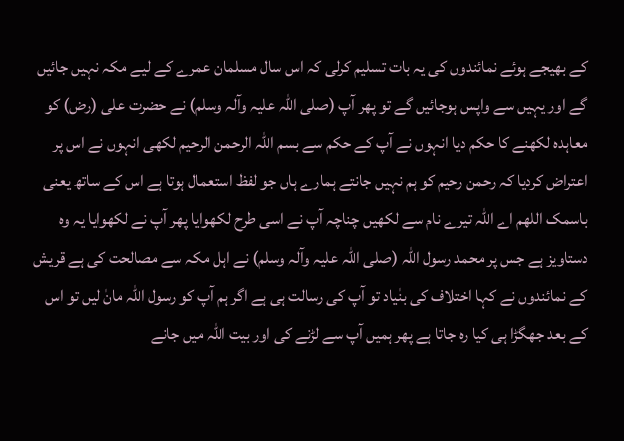کے بھیجے ہوئے نمائندوں کی یہ بات تسلیم کرلی کہ اس سال مسلمان عمرے کے لیے مکہ نہیں جائیں گے اور یہیں سے واپس ہوجائیں گے تو پھر آپ (صلی اللہ علیہ وآلہ وسلم) نے حضرت علی (رض) کو معاہدہ لکھنے کا حکم دیا انہوں نے آپ کے حکم سے بسم اللہ الرحمن الرحیم لکھی انہوں نے اس پر اعتراض کردیا کہ رحمن رحیم کو ہم نہیں جانتے ہمارے ہاں جو لفظ استعمال ہوتا ہے اس کے ساتھ یعنی باسمک اللھم اے اللہ تیرے نام سے لکھیں چناچہ آپ نے اسی طرح لکھوایا پھر آپ نے لکھوایا یہ وہ دستاویز ہے جس پر محمد رسول اللہ (صلی اللہ علیہ وآلہ وسلم) نے اہل مکہ سے مصالحت کی ہے قریش کے نمائندوں نے کہا اختلاف کی بنٰیاد تو آپ کی رسالت ہی ہے اگر ہم آپ کو رسول اللہ مانٰ لیں تو اس کے بعد جھگڑا ہی کیا رہ جاتا ہے پھر ہمیں آپ سے لڑنے کی اور بیت اللہ میں جانے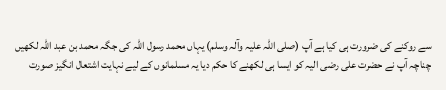سے روکنے کی ضرورت ہی کیا ہے آپ (صلی اللہ علیہ وآلہ وسلم) یہاں محمد رسول اللہ کی جگہ محمد بن عبد اللہ لکھیں چناچہ آپ نے حضرت علی رضی الیہ کو ایسا ہی لکھنے کا حکم دیا یہ مسلمانوں کے لیے نہایت اشتعال انگیز صورت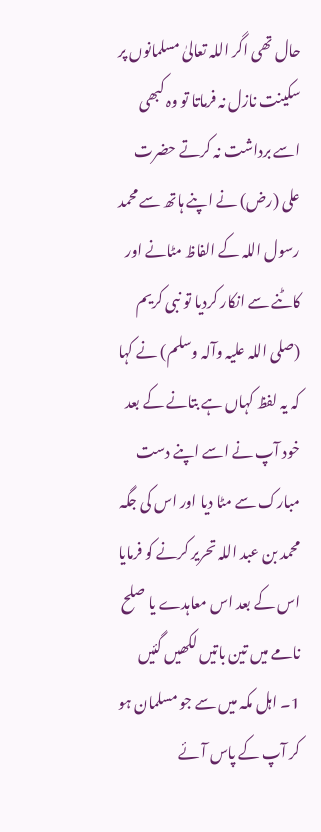حال تھی اگر اللہ تعالیٰ مسلمانوں پر سکینت نازل نہ فرماتا تو وہ کبھی اسے برداشت نہ کرتے حضرت علی (رض) نے اپنے ہاتھ سے محمد رسول اللہ کے الفاظ مٹانے اور کاٹنے سے انکار کردیا تو نبی کریم (صلی اللہ علیہ وآلہ وسلم) نے کہا کہ یہ لفظ کہاں ہے بتانے کے بعد خود آپ نے اسے اپنے دست مبارک سے مٹا دیا اور اس کی جگہ محمد بن عبد اللہ تحریر کرنے کو فرمایا اس کے بعد اس معاہدے یا صلح نامے میں تین باتیں لکھیں گئیں 1۔ اہل مکہ میں سے جو مسلمان ہو کر آپ کے پاس آئے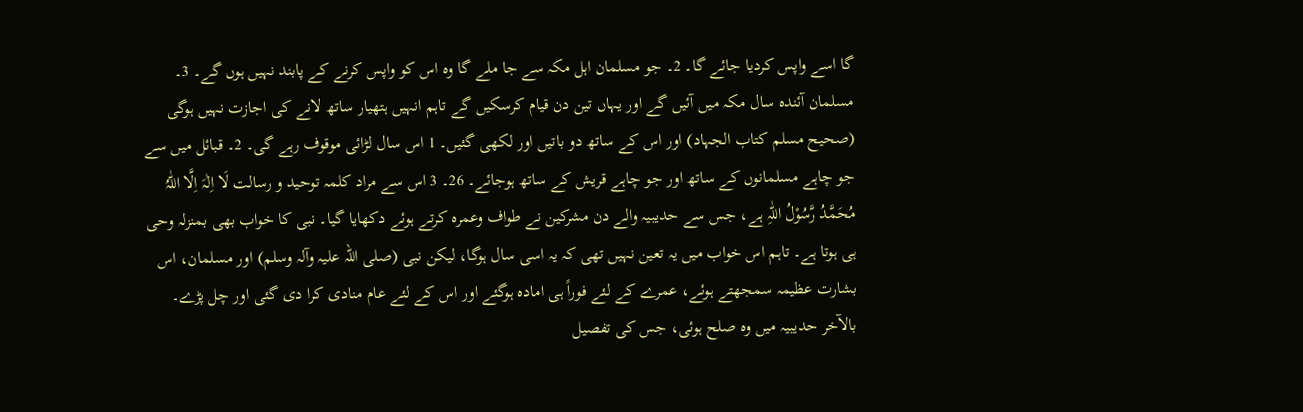گا اسے واپس کردیا جائے گا۔ 2۔ جو مسلمان اہل مکہ سے جا ملے گا وہ اس کو واپس کرنے کے پابند نہیں ہوں گے۔ 3۔ مسلمان آئندہ سال مکہ میں آئیں گے اور یہاں تین دن قیام کرسکیں گے تاہم انہیں ہتھیار ساتھ لانے کی اجازت نہیں ہوگی (صحیح مسلم کتاب الجہاد) اور اس کے ساتھ دو باتیں اور لکھی گئیں۔ 1 اس سال لڑائی موقوف رہے گی۔ 2۔ قبائل میں سے جو چاہے مسلمانوں کے ساتھ اور جو چاہے قریش کے ساتھ ہوجائے۔ 26۔ 3 اس سے مراد کلمہ توحید و رسالت لَا اِلٰہَ اِلَّا اللّٰہُ مُحَمَّدُ رَّسُوْلُ اللّٰہِ ہے، جس سے حدیبیہ والے دن مشرکین نے طواف وعمرہ کرتے ہوئے دکھایا گیا۔ نبی کا خواب بھی بمنزلہ وحی ہی ہوتا ہے۔ تاہم اس خواب میں یہ تعین نہیں تھی کہ یہ اسی سال ہوگا، لیکن نبی (صلی اللہ علیہ وآلہ وسلم) اور مسلمان، اس بشارت عظیمہ سمجھتے ہوئے، عمرے کے لئے فوراً ہی امادہ ہوگئے اور اس کے لئے عام منادی کرا دی گئی اور چل پڑے۔ بالآخر حدیبیہ میں وہ صلح ہوئی، جس کی تفصیل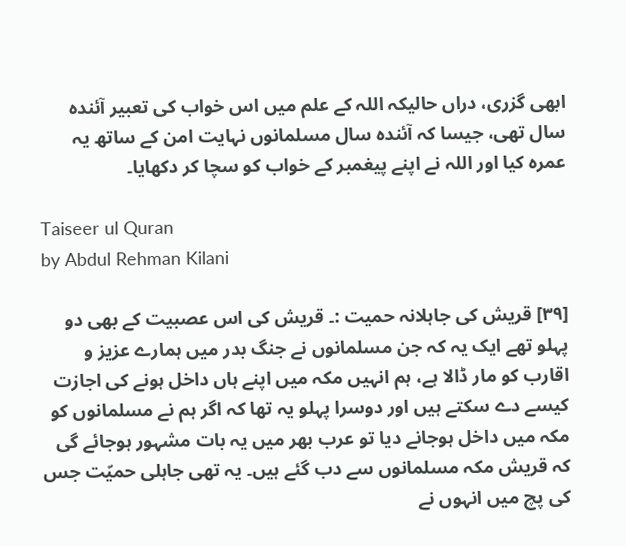ابھی گزری، دراں حالیکہ اللہ کے علم میں اس خواب کی تعبیر آئندہ سال تھی، جیسا کہ آئندہ سال مسلمانوں نہایت امن کے ساتھ یہ عمرہ کیا اور اللہ نے اپنے پیغمبر کے خواب کو سچا کر دکھایا۔

Taiseer ul Quran
by Abdul Rehman Kilani

[٣٩] قریش کی جاہلانہ حمیت :۔ قریش کی اس عصبیت کے بھی دو پہلو تھے ایک یہ کہ جن مسلمانوں نے جنگ بدر میں ہمارے عزیز و اقارب کو مار ڈالا ہے، ہم انہیں مکہ میں اپنے ہاں داخل ہونے کی اجازت کیسے دے سکتے ہیں اور دوسرا پہلو یہ تھا کہ اگر ہم نے مسلمانوں کو مکہ میں داخل ہوجانے دیا تو عرب بھر میں یہ بات مشہور ہوجائے گی کہ قریش مکہ مسلمانوں سے دب گئے ہیں۔ یہ تھی جاہلی حمیّت جس کی پچ میں انہوں نے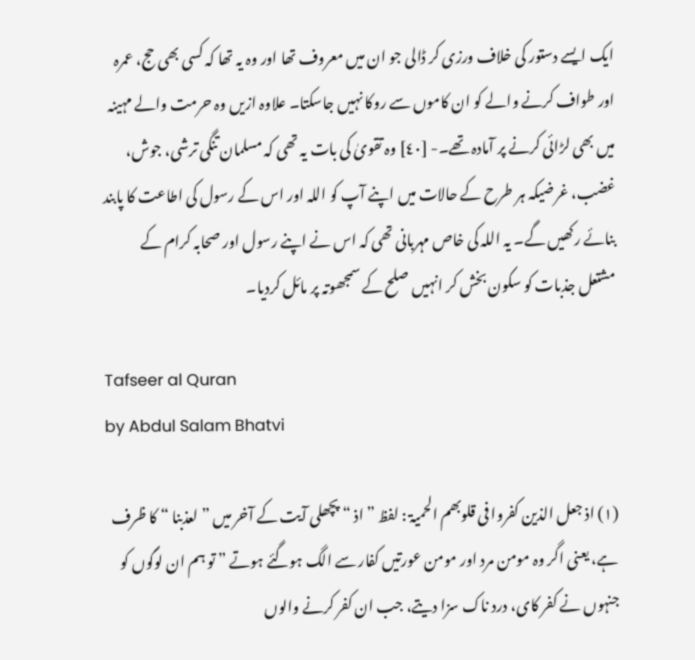ایک ایسے دستور کی خلاف ورزی کر ڈالی جو ان میں معروف تھا اور وہ یہ تھا کہ کسی بھی حج، عمرہ اور طواف کرنے والے کو ان کاموں سے روکا نہیں جاسکتا۔ علاوہ ازیں وہ حرمت والے مہینہ میں بھی لڑائی کرنے پر آمادہ تھے۔- [٤٠] وہ تقویٰ کی بات یہ تھی کہ مسلمان تنگی ترشی، جوش، غضب، غرضیکہ ہر طرح کے حالات میں اپنے آپ کو اللہ اور اس کے رسول کی اطاعت کا پابند بنائے رکھیں گے۔ یہ اللہ کی خاص مہربانی تھی کہ اس نے اپنے رسول اور صحابہ کرام کے مشتعل جذبات کو سکون بخش کر انہیں صلح کے سمجھوتہ پر مائل کردیا۔

Tafseer al Quran
by Abdul Salam Bhatvi

(١) اذ جعل الذین کفروا فی قلوبھم الحمیۃ : لفظ ” اذ “ پچھلی آیت کے آخر میں ” لعذبنا “ کا ظرف ہے، یعنی اگر وہ مومن مرد اور مومن عورتیں کفار سے الگ ہوگئے ہوتے ” تو ہم ان لوگوں کو جنہوں نے کفر کای، درد ناک سزا دیتے، جب ان کفر کرنے والوں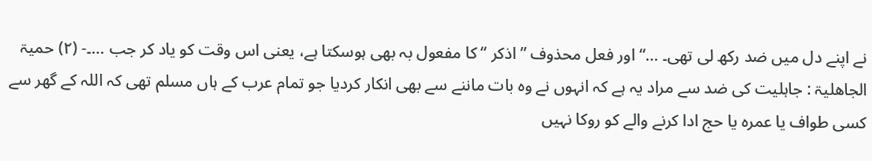نے اپنے دل میں ضد رکھ لی تھی۔ …“ اور فعل محذوف ” اذکر “ کا مفعول بہ بھی ہوسکتا ہے، یعنی اس وقت کو یاد کر جب …۔- (٢) حمیۃ الجاھلیۃ : جاہلیت کی ضد سے مراد یہ ہے کہ انہوں نے وہ بات ماننے سے بھی انکار کردیا جو تمام عرب کے ہاں مسلم تھی کہ اللہ کے گھر سے کسی طواف یا عمرہ یا حج ادا کرنے والے کو روکا نہیں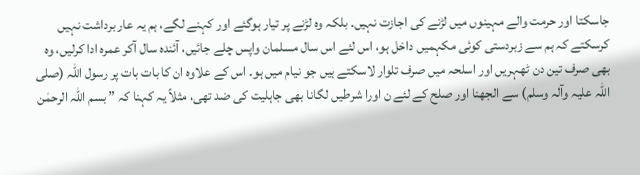جاسکتا اور حرمت والے مہینوں میں لڑنے کی اجازت نہیں۔ بلکہ وہ لڑنے پر تیار ہوگئے اور کہنے لگے، ہم یہ عار برداشت نہیں کرسکتے کہ ہم سے زبردستی کوئی مکہمیں داخل ہو، اس لئے اس سال مسلمان واپس چلے جائیں، آئندہ سال آکر عمرہ ادا کرلیں، وہ بھی صرف تین دن ٹھہریں اور اسلحہ میں صرف تلوار لاسکتے ہیں جو نیام میں ہو۔ اس کے علاوہ ان کا بات بات پر رسول اللہ (صلی اللہ علیہ وآلہ وسلم) سے الجھنا اور صلح کے لئے ن اورا شرطیں لگانا بھی جاہلیت کی ضد تھی، مثلاً یہ کہنا کہ ” بسم اللہ الرحمٰن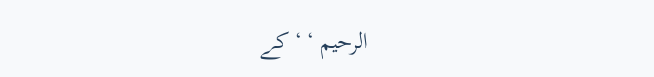الرحیم ‘ ‘ کے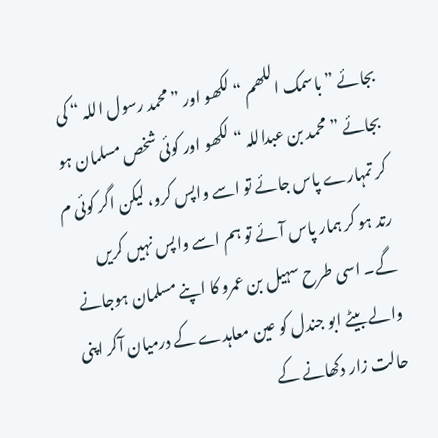بجائے ” باسمک اللھم “ لکھو اور ” محمد رسول اللہ “ کی بجائے ” محمد بن عبداللہ “ لکھو اور کوئی شخص مسلمان ہو کر تمہارے پاس جائے تو اسے واپس کرو، لیکن اگر کوئی م رتد ہو کر ہمار پاس آئے تو ہم اسے واپس نہیں کریں گے۔ اسی طرح سہیل بن عمرو کا اپنے مسلمان ہوجانے والے بیٹے ابو جندل کو عین معاہدے کے درمیان آکر اپنی حالت زار دکھانے کے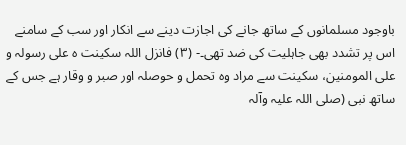باوجود مسلمانوں کے ساتھ جانے کی اجازت دینے سے انکار اور سب کے سامنے اس پر تشدد بھی جاہلیت کی ضد تھی۔- (٣) فانزل اللہ سکینت ہ علی رسولہ و علی المومنین، سکینت سے مراد وہ تحمل و حوصلہ اور صبر و وقار ہے جس کے ساتھ نبی (صلی اللہ علیہ وآلہ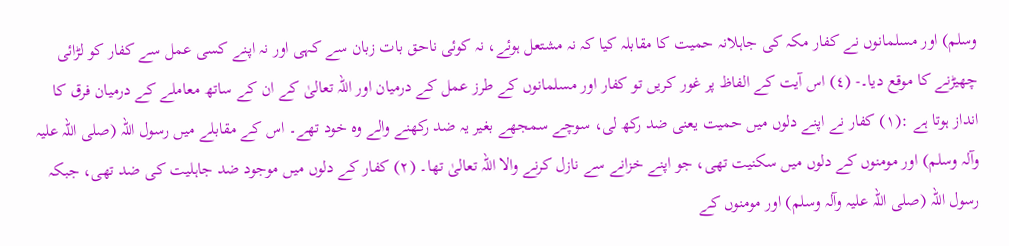وسلم) اور مسلمانوں نے کفار مکہ کی جاہلانہ حمیت کا مقابلہ کیا کہ نہ مشتعل ہوئے، نہ کوئی ناحق بات زبان سے کہی اور نہ اپنے کسی عمل سے کفار کو لڑائی چھیڑنے کا موقع دیا۔- (٤) اس آیت کے الفاظ پر غور کریں تو کفار اور مسلمانوں کے طرز عمل کے درمیان اور اللہ تعالیٰ کے ان کے ساتھ معاملے کے درمیان فرق کا انداز ہوتا ہے :(١) کفار نے اپنے دلوں میں حمیت یعنی ضد رکھ لی، سوچے سمجھے بغیر یہ ضد رکھنے والے وہ خود تھے۔ اس کے مقابلے میں رسول اللہ (صلی اللہ علیہ وآلہ وسلم) اور مومنوں کے دلوں میں سکنیت تھی، جو اپنے خزانے سے نازل کرنے والا اللہ تعالیٰ تھا۔ (٢) کفار کے دلوں میں موجود ضد جاہلیت کی ضد تھی، جبکہ رسول اللہ (صلی اللہ علیہ وآلہ وسلم) اور مومنوں کے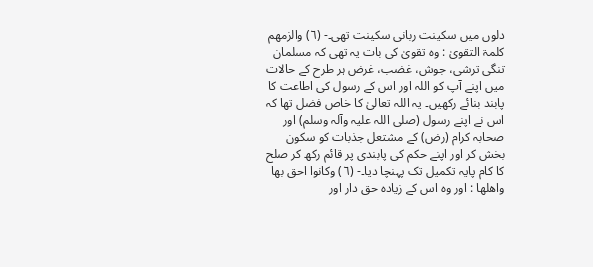دلوں میں سکینت ربانی سکینت تھی۔- (٦) والزمھم کلمۃ التقویٰ : وہ تقویٰ کی بات یہ تھی کہ مسلمان تنگی ترشی، جوش، غضب، غرض ہر طرح کے حالات میں اپنے آپ کو اللہ اور اس کے رسول کی اطاعت کا پابند بنائے رکھیں۔ یہ اللہ تعالیٰ کا خاص فضل تھا کہ اس نے اپنے رسول (صلی اللہ علیہ وآلہ وسلم) اور صحابہ کرام (رض) کے مشتعل جذبات کو سکون بخش کر اور اپنے حکم کی پابندی پر قائم رکھ کر صلح کا کام پایہ تکمیل تک پہنچا دیا۔- (٦) وکانوا احق بھا واھلھا : اور وہ اس کے زیادہ حق دار اور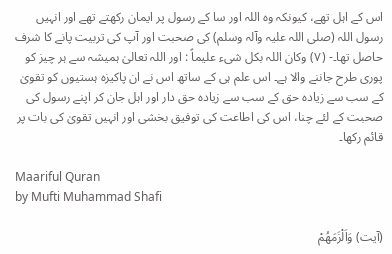اس کے اہل تھے، کیونکہ وہ اللہ اور سا کے رسول پر ایمان رکھتے تھے اور انہیں رسول اللہ (صلی اللہ علیہ وآلہ وسلم) کی صحبت اور آپ کی تربیت پانے کا شرف حاصل تھا۔- (٧) وکان اللہ بکل شیء علیماً : اور اللہ تعالیٰ ہمیشہ سے ہر چیز کو پوری طرح جاننے والا ہے۔ اس علم ہی کے ساتھ اس نے ان پاکیزہ ہستیوں کو تقویٰ کے سب سے زیادہ حق کے سب سے زیادہ حق دار اور اہل جان کر اپنے رسول کی صحبت کے لئے چنا، اس کی اطاعت کی توفیق بخشی اور انہیں تقویٰ کی بات پر قائم رکھا۔

Maariful Quran
by Mufti Muhammad Shafi

(آیت) وَاَلْزَمَهُمْ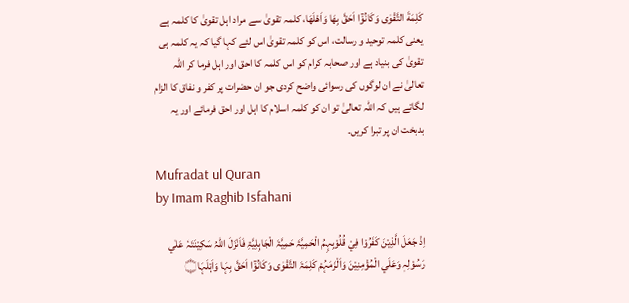كَلِمَةَ التَّقْوٰى وَكَانُوْٓا اَحَقَّ بِهَا وَاَهْلَهَا، کلمہ تقویٰ سے مراد اہل تقویٰ کا کلمہ ہے یعنی کلمہ توحید و رسالت، اس کو کلمہ تقویٰ اس لئے کہا گیا کہ یہ کلمہ ہی تقویٰ کی بنیاد ہے اور صحابہ کرام کو اس کلمہ کا احق اور اہل فرما کر اللہ تعالیٰ نے ان لوگوں کی رسوائی واضح کردی جو ان حضرات پر کفر و نفاق کا الزام لگاتے ہیں کہ اللہ تعالیٰ تو ان کو کلمہ اسلام کا اہل اور احق فرمائے اور یہ بدبخت ان پر تبرا کریں۔

Mufradat ul Quran
by Imam Raghib Isfahani

اِذْ جَعَلَ الَّذِيْنَ كَفَرُوْا فِيْ قُلُوْبِہِمُ الْحَمِيَّۃَ حَمِيَّۃَ الْجَاہِلِيَّۃِ فَاَنْزَلَ اللہُ سَكِيْنَتَہٗ عَلٰي رَسُوْلِہٖ وَعَلَي الْمُؤْمِنِيْنَ وَاَلْزَمَہُمْ كَلِمَۃَ التَّقْوٰى وَكَانُوْٓا اَحَقَّ بِہَا وَاَہْلَہَا۝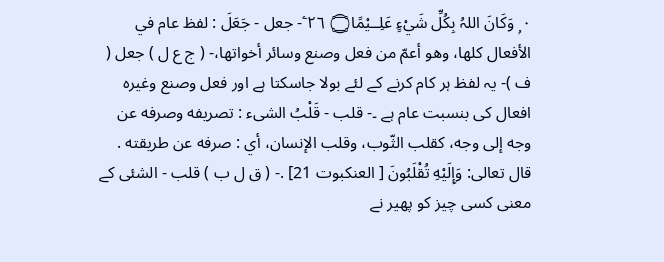٠ ۭ وَكَانَ اللہُ بِكُلِّ شَيْءٍ عَلِــيْمًا۝ ٢٦ ۧ- جعل - جَعَلَ : لفظ عام في الأفعال کلها، وهو أعمّ من فعل وصنع وسائر أخواتها،- ( ج ع ل ) جعل ( ف )- یہ لفظ ہر کام کرنے کے لئے بولا جاسکتا ہے اور فعل وصنع وغیرہ افعال کی بنسبت عام ہے ۔- قلب - قَلْبُ الشیء : تصریفه وصرفه عن وجه إلى وجه، کقلب الثّوب، وقلب الإنسان، أي : صرفه عن طریقته . قال تعالی: وَإِلَيْهِ تُقْلَبُونَ [ العنکبوت 21] .- ( ق ل ب ) قلب - الشئی کے معنی کسی چیز کو پھیر نے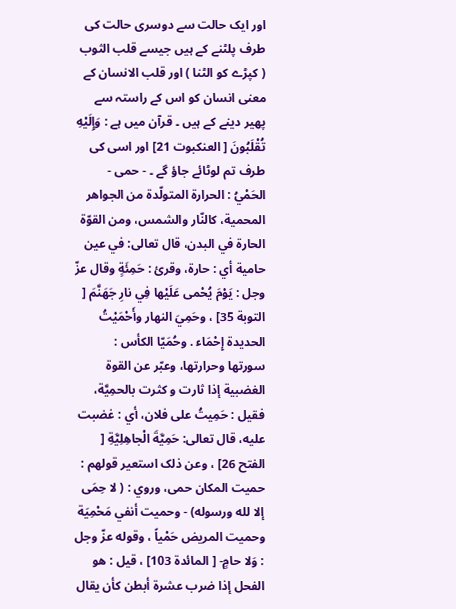اور ایک حالت سے دوسری حالت کی طرف پلٹنے کے ہیں جیسے قلب الثوب ( کپڑے کو الٹنا ) اور قلب الانسان کے معنی انسان کو اس کے راستہ سے پھیر دینے کے ہیں ۔ قرآن میں ہے : وَإِلَيْهِ تُقْلَبُونَ [ العنکبوت 21] اور اسی کی طرف تم لوٹائے جاؤ گے ۔ - حمی - الحَمْيُ : الحرارة المتولّدة من الجواهر المحمية، کالنّار والشمس، ومن القوّة الحارة في البدن، قال تعالی: في عين حامية أي : حارة، وقرئ : حَمِئَةٍ وقال عزّ وجل : يَوْمَ يُحْمى عَلَيْها فِي نارِ جَهَنَّمَ [ التوبة 35] ، وحَمِيَ النهار وأَحْمَيْتُ الحدیدة إِحْمَاء . وحُمَيّا الكأس : سورتها وحرارتها، وعبّر عن القوة الغضبية إذا ثارت و کثرت بالحمِيَّة، فقیل : حَمِيتُ علی فلان، أي : غضبت عليه، قال تعالی: حَمِيَّةَ الْجاهِلِيَّةِ [ الفتح 26] ، وعن ذلک استعیر قولهم : حمیت المکان حمی، وروي : ( لا حِمَى إلا لله ورسوله) - وحمیت أنفي مَحْمِيَة وحمیت المریض حَمْياً ، وقوله عزّ وجل : وَلا حامٍ- [ المائدة 103] ، قيل : هو الفحل إذا ضرب عشرة أبطن كأن يقال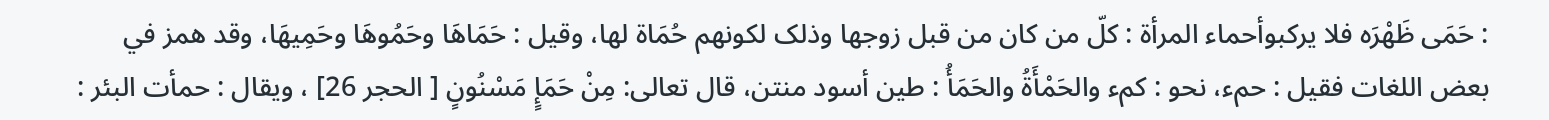: حَمَى ظَهْرَه فلا يركبوأحماء المرأة : كلّ من کان من قبل زوجها وذلک لکونهم حُمَاة لها، وقیل : حَمَاهَا وحَمُوهَا وحَمِيهَا، وقد همز في بعض اللغات فقیل : حمء، نحو : كمء والحَمْأَةُ والحَمَأُ : طين أسود منتن، قال تعالی: مِنْ حَمَإٍ مَسْنُونٍ [ الحجر 26] ، ويقال : حمأت البئر :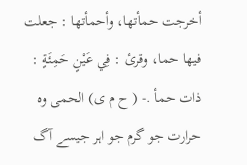أخرجت حمأتها، وأحمأتها : جعلت فيها حما، وقرئ : فِي عَيْنٍ حَمِئَةٍ : ذات حمأ .- ( ح م ی) الحمی وہ حرارت جو گرم جو اہر جیسے آگ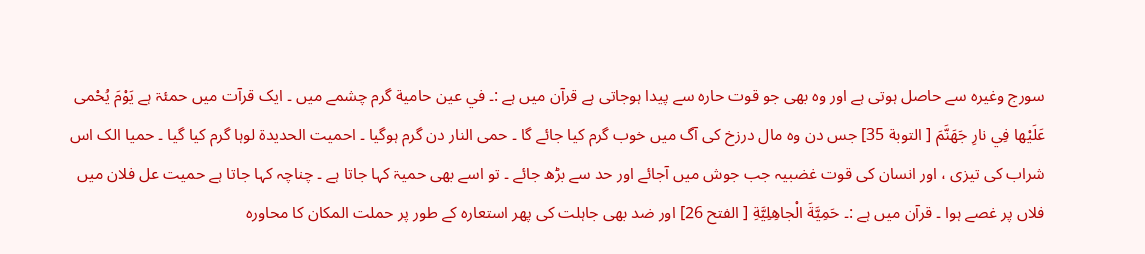سورج وغیرہ سے حاصل ہوتی ہے اور وہ بھی جو قوت حارہ سے پیدا ہوجاتی ہے قرآن میں ہے :۔ في عين حامية گرم چشمے میں ۔ ایک قرآت میں حمئۃ ہے يَوْمَ يُحْمى عَلَيْها فِي نارِ جَهَنَّمَ [ التوبة 35] جس دن وہ مال درزخ کی آگ میں خوب گرم کیا جائے گا ۔ حمی النار دن گرم ہوگیا ۔ احمیت الحدیدۃ لوہا گرم کیا گیا ۔ حمیا الک اس شراب کی تیزی ، اور انسان کی قوت غضبیہ جب جوش میں آجائے اور حد سے بڑھ جائے ۔ تو اسے بھی حمیۃ کہا جاتا ہے ۔ چناچہ کہا جاتا ہے حمیت عل فلان میں فلاں پر غصے ہوا ۔ قرآن میں ہے :۔ حَمِيَّةَ الْجاهِلِيَّةِ [ الفتح 26] اور ضد بھی جاہلت کی پھر استعارہ کے طور پر حملت المکان کا محاورہ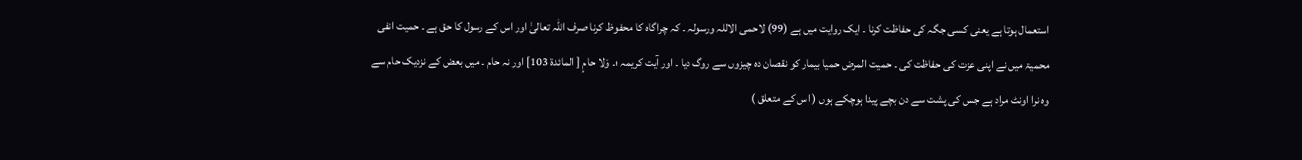استعمال ہوتا ہے یعنی کسی جگہ کی حفاظت کرنا ۔ ایک روایت میں ہے (99) لاحمی الاللہ ورسولہ ۔ کہ چراگاہ کا محفوظ کرنا صرف اللہ تعالیٰ اور اس کے رسول کا حق ہے ۔ حمیت انفی محمیۃ میں نے اپنی عزت کی حفاظت کی ۔ حمیت المرض حمیا بیمار کو نقصان دہ چیزوں سے روگ دیا ۔ اور آیت کریمہ ؛۔ وَلا حامٍ [ المائدة 103] اور نہ حام ۔ میں بعض کے نزدیک حام سے وہ نرا اونٹ مراد ہے جس کی پشت سے دن بچے پیدا ہوچکے ہوں ( اس کے متعلق )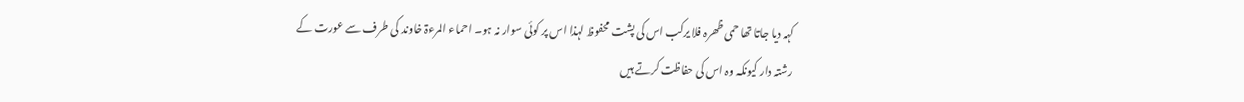کہہ دیا جاتا تھا حمی ظھرہ فلا یرکب اس کی پشت محفوظ لہذا اس پر کوئی سوار نہ ہو۔ احماء المرءۃ خاوند کی طرف سے عورت کے رشتہ دار کیونکہ وہ اس کی حفاظت کرتے ہیں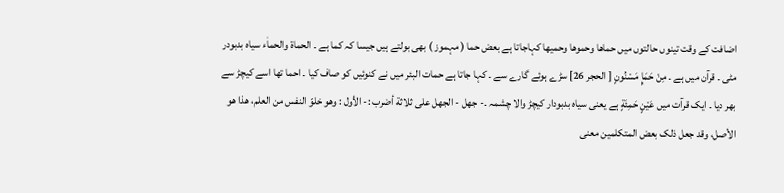اضافت کے وقت تینوں حالتوں میں حماھا وحموھا وحمیھا کہاجاتا ہے بعض حما ( مہموز ) بھی بولتے ہیں جیسا کہ کما ہے ۔ الحماۃ والحماٰء سیاہ بدبودر مٹی ۔ قرآن میں ہے ۔ مِنْ حَمَإٍ مَسْنُونٍ [ الحجر 26] سڑے ہوئے گارے سے ۔ کہا جاتا ہے حمات البئر میں نے کنوئیں کو صاف کیا ۔ احما تھا اسے کیچڑ سے بھر دیا ۔ ایک قرآت میں عَيْنٍ حَمِئَةٍ ہے یعنی سیاہ بدبودار کیچڑ والا چشمہ ۔- جهل - الجهل علی ثلاثة أضرب :- الأول : وهو خلوّ النفس من العلم، هذا هو الأصل، وقد جعل ذلک بعض المتکلمین معنی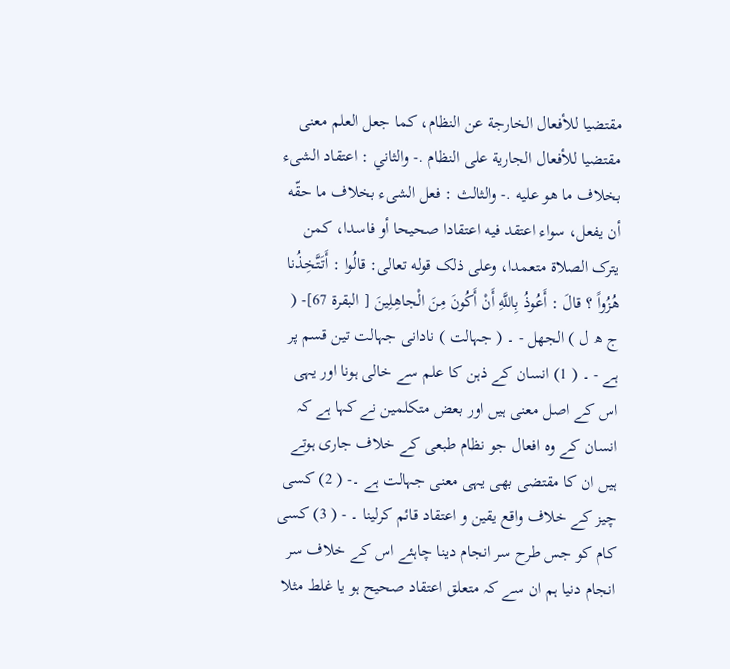مقتضیا للأفعال الخارجة عن النظام، كما جعل العلم معنی مقتضیا للأفعال الجارية علی النظام .- والثاني : اعتقاد الشیء بخلاف ما هو عليه .- والثالث : فعل الشیء بخلاف ما حقّه أن يفعل، سواء اعتقد فيه اعتقادا صحیحا أو فاسدا، كمن يترک الصلاة متعمدا، وعلی ذلک قوله تعالی: قالُوا : أَتَتَّخِذُنا هُزُواً ؟ قالَ : أَعُوذُ بِاللَّهِ أَنْ أَكُونَ مِنَ الْجاهِلِينَ [ البقرة 67]- ( ج ھ ل ) الجھل - ۔ ( جہالت ) نادانی جہالت تین قسم پر ہے - ۔ ( 1) انسان کے ذہن کا علم سے خالی ہونا اور یہی اس کے اصل معنی ہیں اور بعض متکلمین نے کہا ہے کہ انسان کے وہ افعال جو نظام طبعی کے خلاف جاری ہوتے ہیں ان کا مقتضی بھی یہی معنی جہالت ہے ۔- ( 2) کسی چیز کے خلاف واقع یقین و اعتقاد قائم کرلینا ۔ - ( 3) کسی کام کو جس طرح سر انجام دینا چاہئے اس کے خلاف سر انجام دنیا ہم ان سے کہ متعلق اعتقاد صحیح ہو یا غلط مثلا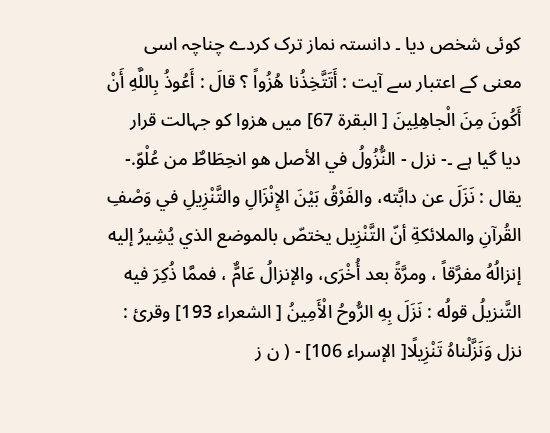کوئی شخص دیا ۔ دانستہ نماز ترک کردے چناچہ اسی معنی کے اعتبار سے آیت : أَتَتَّخِذُنا هُزُواً ؟ قالَ : أَعُوذُ بِاللَّهِ أَنْ أَكُونَ مِنَ الْجاهِلِينَ [ البقرة 67] میں ھزوا کو جہالت قرار دیا گیا ہے ۔- نزل - النُّزُولُ في الأصل هو انحِطَاطٌ من عُلْوّ.- يقال : نَزَلَ عن دابَّته، والفَرْقُ بَيْنَ الإِنْزَالِ والتَّنْزِيلِ في وَصْفِ القُرآنِ والملائكةِ أنّ التَّنْزِيل يختصّ بالموضع الذي يُشِيرُ إليه إنزالُهُ مفرَّقاً ، ومرَّةً بعد أُخْرَى، والإنزالُ عَامٌّ ، فممَّا ذُكِرَ فيه التَّنزیلُ قولُه : نَزَلَ بِهِ الرُّوحُ الْأَمِينُ [ الشعراء 193] وقرئ : نزل وَنَزَّلْناهُ تَنْزِيلًا[ الإسراء 106] - ( ن ز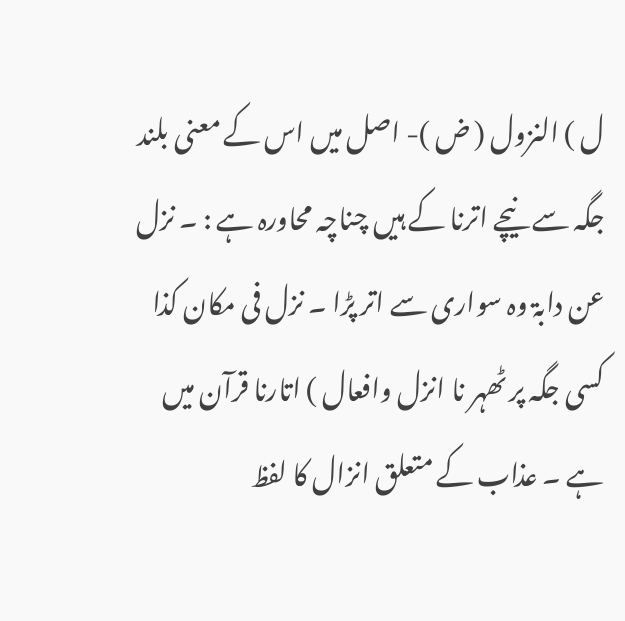ل ) النزول ( ض )- اصل میں اس کے معنی بلند جگہ سے نیچے اترنا کے ہیں چناچہ محاورہ ہے : ۔ نزل عن دابۃ وہ سواری سے اتر پڑا ۔ نزل فی مکان کذا کسی جگہ پر ٹھہر نا انزل وافعال ) اتارنا قرآن میں ہے ۔ عذاب کے متعلق انزال کا لفظ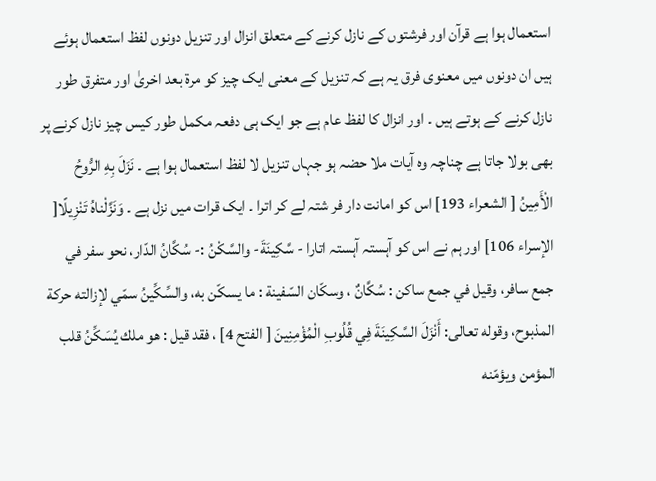استعمال ہوا ہے قرآن اور فرشتوں کے نازل کرنے کے متعلق انزال اور تنزیل دونوں لفظ استعمال ہوئے ہیں ان دونوں میں معنوی فرق یہ ہے کہ تنزیل کے معنی ایک چیز کو مرۃ بعد اخریٰ اور متفرق طور نازل کرنے کے ہوتے ہیں ۔ اور انزال کا لفظ عام ہے جو ایک ہی دفعہ مکمل طور کیس چیز نازل کرنے پر بھی بولا جاتا ہے چناچہ وہ آیات ملا حضہ ہو جہاں تنزیل لا لفظ استعمال ہوا ہے ۔ نَزَلَ بِهِ الرُّوحُ الْأَمِينُ [ الشعراء 193] اس کو امانت دار فر شتہ لے کر اترا ۔ ایک قرات میں نزل ہے ۔ وَنَزَّلْناهُ تَنْزِيلًا[ الإسراء 106] اور ہم نے اس کو آہستہ آہستہ اتارا - سَّكِينَةَ- والسَّكْنُ :- سُكَّانُ الدّار، نحو سفر في جمع سافر، وقیل في جمع ساکن : سُكَّانٌ ، وسكّان السّفينة : ما يسكّن به، والسِّكِّينُ سمّي لإزالته حركة المذبوح، وقوله تعالی: أَنْزَلَ السَّكِينَةَ فِي قُلُوبِ الْمُؤْمِنِينَ [ الفتح 4] ، فقد قيل : هو ملك يُسَكِّنُ قلب المؤمن ويؤمّنه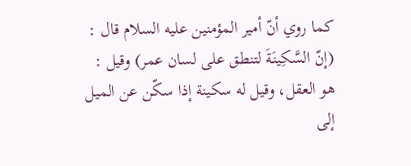كما روي أنّ أمير المؤمنین عليه السلام قال : (إنّ السَّكِينَةَ لتنطق علی لسان عمر) وقیل : هو العقل، وقیل له سكينة إذا سكّن عن المیل إلى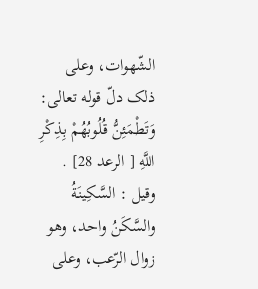الشّهوات، وعلی ذلک دلّ قوله تعالی: وَتَطْمَئِنُّ قُلُوبُهُمْ بِذِكْرِ اللَّهِ [ الرعد 28] . وقیل : السَّكِينَةُ والسَّكَنُ واحد، وهو زوال الرّعب، وعلی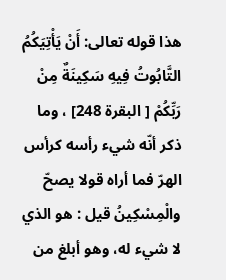هذا قوله تعالی: أَنْ يَأْتِيَكُمُ التَّابُوتُ فِيهِ سَكِينَةٌ مِنْ رَبِّكُمْ [ البقرة 248] ، وما ذکر أنّه شيء رأسه كرأس الهرّ فما أراه قولا يصحّ والْمِسْكِينُ قيل : هو الذي لا شيء له، وهو أبلغ من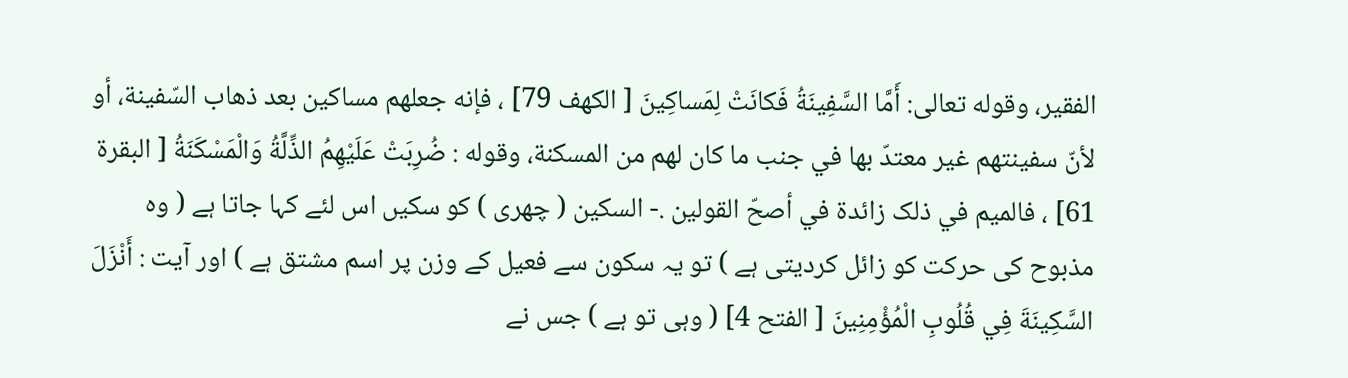الفقیر، وقوله تعالی: أَمَّا السَّفِينَةُ فَكانَتْ لِمَساكِينَ [ الكهف 79] ، فإنه جعلهم مساکين بعد ذهاب السّفينة، أو لأنّ سفینتهم غير معتدّ بها في جنب ما کان لهم من المسکنة، وقوله : ضُرِبَتْ عَلَيْهِمُ الذِّلَّةُ وَالْمَسْكَنَةُ [ البقرة 61] ، فالمیم في ذلک زائدة في أصحّ القولین .- السکین ( چھری ) کو سکیں اس لئے کہا جاتا ہے ( وہ مذبوح کی حرکت کو زائل کردیتی ہے ) تو یہ سکون سے فعیل کے وزن پر اسم مشتق ہے ) اور آیت : أَنْزَلَ السَّكِينَةَ فِي قُلُوبِ الْمُؤْمِنِينَ [ الفتح 4] ( وہی تو ہے ) جس نے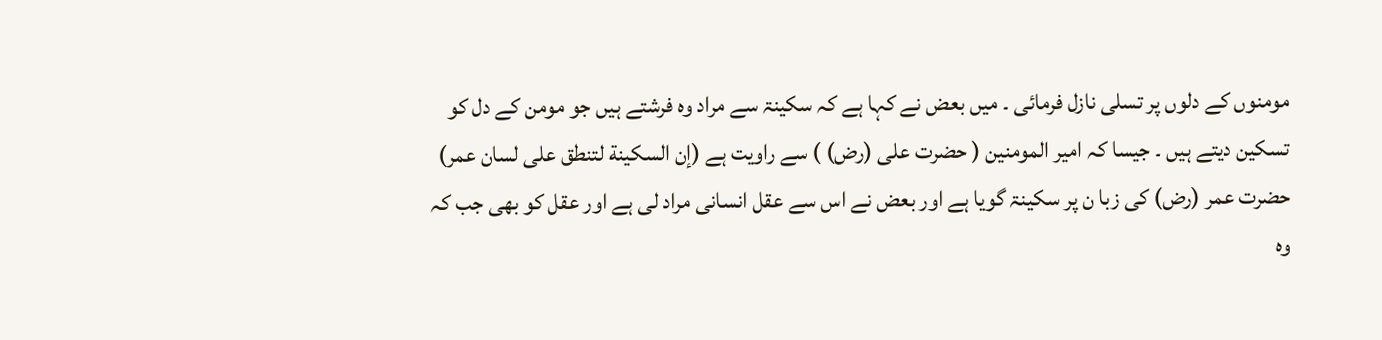مومنوں کے دلوں پر تسلی نازل فرمائی ۔ میں بعض نے کہا ہے کہ سکینۃ سے مراد وہ فرشتے ہیں جو مومن کے دل کو تسکین دیتے ہیں ۔ جیسا کہ امیر المومنین ( حضرت علی (رض) ) سے راویت ہے (إن السکينة لتنطق علی لسان عمر) حضرت عمر (رض) کی زبا ن پر سکینۃ گویا ہے اور بعض نے اس سے عقل انسانی مراد لی ہے اور عقل کو بھی جب کہ وہ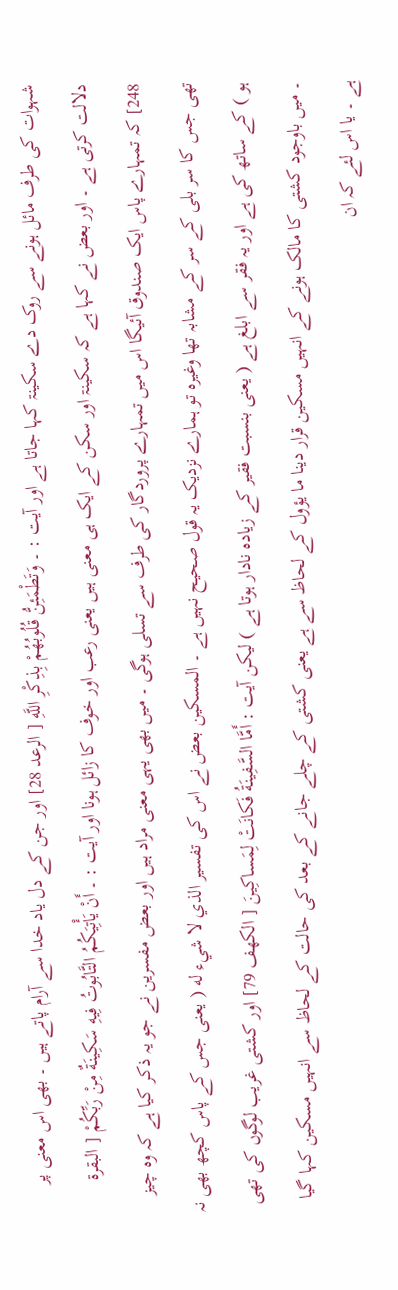شہوات کی طرف مائل ہونے سے روک دے سکینۃ کہا جاتا ہے اور آیت : ۔ وَتَطْمَئِنُّ قُلُوبُهُمْ بِذِكْرِ اللَّهِ [ الرعد 28] اور جن کے دل یاد خدا سے آرام پاتے ہیں ۔ بھی اس معنی پر دلالت کرتی ہے ۔ اور بعض نے کہا ہے کہ سکینۃ اور سکن کے ایک ہی معنی ہیں یعنی رعب اور خوف کا زائل ہونا اور آیت : ۔ أَنْ يَأْتِيَكُمُ التَّابُوتُ فِيهِ سَكِينَةٌ مِنْ رَبِّكُمْ [ البقرة 248] کہ تمہارے پاس ایک صندوق آئیگا اس میں تمہارے پروردگار کی طرف سے تسلی ہوگی ۔ میں بھی یہی معنی مراد ہیں اور بعض مفسرین نے جو یہ ذکر کیا ہے کہ وہ چیز تھی جس کا سر بلی کے سر کے مشابہ تھا وغیرہ تو ہمارے نزدیک یہ قول صحیح نہیں ہے ۔ المسکین بعض نے اس کی تفسیر الذي لا شيء له ( یعنی جس کے پاس کچھ بھی نہ ہو ) کے ساتھ کی ہے اور یہ فقر سے ابلغ ہے ( یعنی بنسبت فقیر کے زیادہ نادار ہوتا ہے ) لیکن آیت : أَمَّا السَّفِينَةُ فَكانَتْ لِمَساكِينَ [ الكهف 79] اور کشتی غریب لوگوں کی تھی ۔ میں باوجود کشتی کا مالک ہونے کے انہیں مسکین قرار دینا ما یؤول کے لحاظ سے ہے یعنی کشتی کے چلے جانے کے بعد کی حالت کے لحاظ سے انہیں مسکین کہا گیا ہے ۔ یا اس لئے کہ ان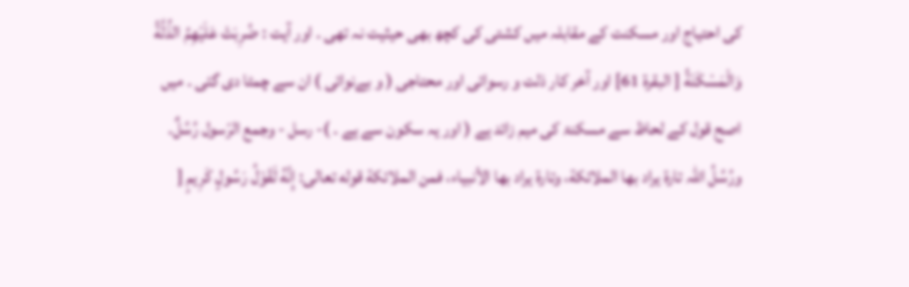کی احتیاج اور مسکنت کے مقابلہ میں کشتی کی کچھ بھی حیثیت نہ تھی ۔ اور آیت : ضُرِبَتْ عَلَيْهِمُ الذِّلَّةُ وَالْمَسْكَنَةُ [ البقرة 61] اور آخر کار ذلت و رسوائی اور محتاجی ( و بےنوائی ) ان سے چمٹا دی گئی ۔ میں اصح قول کے لحاظ سے مسکنۃ کی میم زائد ہے ( اور یہ سکون سے ہے ۔ )- رسل - وجمع الرّسول رُسُلٌ. ورُسُلُ اللہ تارة يراد بها الملائكة، وتارة يراد بها الأنبیاء، فمن الملائكة قوله تعالی: إِنَّهُ لَقَوْلُ رَسُولٍ كَرِيمٍ [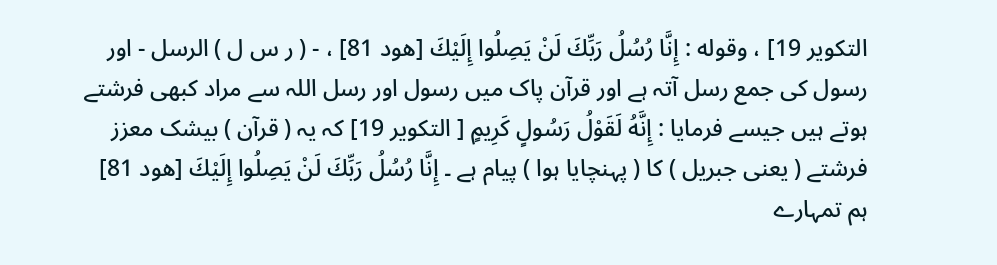التکوير 19] ، وقوله : إِنَّا رُسُلُ رَبِّكَ لَنْ يَصِلُوا إِلَيْكَ [هود 81] ، - ( ر س ل ) الرسل - اور رسول کی جمع رسل آتہ ہے اور قرآن پاک میں رسول اور رسل اللہ سے مراد کبھی فرشتے ہوتے ہیں جیسے فرمایا : إِنَّهُ لَقَوْلُ رَسُولٍ كَرِيمٍ [ التکوير 19] کہ یہ ( قرآن ) بیشک معزز فرشتے ( یعنی جبریل ) کا ( پہنچایا ہوا ) پیام ہے ۔ إِنَّا رُسُلُ رَبِّكَ لَنْ يَصِلُوا إِلَيْكَ [هود 81] ہم تمہارے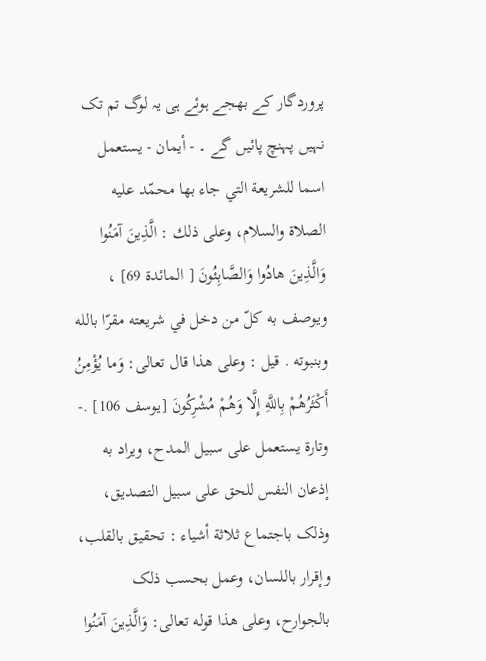پروردگار کے بھجے ہوئے ہی یہ لوگ تم تک نہیں پہنچ پائیں گے ۔ - أیمان - يستعمل اسما للشریعة التي جاء بها محمّد عليه الصلاة والسلام، وعلی ذلك : الَّذِينَ آمَنُوا وَالَّذِينَ هادُوا وَالصَّابِئُونَ [ المائدة 69] ، ويوصف به كلّ من دخل في شریعته مقرّا بالله وبنبوته . قيل : وعلی هذا قال تعالی: وَما يُؤْمِنُ أَكْثَرُهُمْ بِاللَّهِ إِلَّا وَهُمْ مُشْرِكُونَ [يوسف 106] .- وتارة يستعمل علی سبیل المدح، ويراد به إذعان النفس للحق علی سبیل التصدیق، وذلک باجتماع ثلاثة أشياء : تحقیق بالقلب، وإقرار باللسان، وعمل بحسب ذلک بالجوارح، وعلی هذا قوله تعالی: وَالَّذِينَ آمَنُوا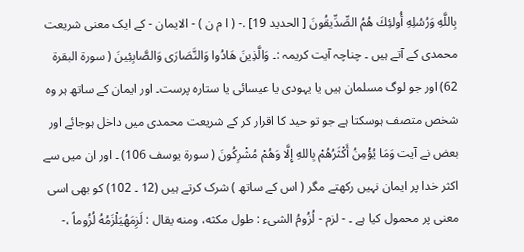بِاللَّهِ وَرُسُلِهِ أُولئِكَ هُمُ الصِّدِّيقُونَ [ الحدید 19] .- ( ا م ن ) - الایمان - کے ایک معنی شریعت محمدی کے آتے ہیں ۔ چناچہ آیت کریمہ :۔ وَالَّذِينَ هَادُوا وَالنَّصَارَى وَالصَّابِئِينَ ( سورة البقرة 62) اور جو لوگ مسلمان ہیں یا یہودی یا عیسائی یا ستارہ پرست۔ اور ایمان کے ساتھ ہر وہ شخص متصف ہوسکتا ہے جو تو حید کا اقرار کر کے شریعت محمدی میں داخل ہوجائے اور بعض نے آیت وَمَا يُؤْمِنُ أَكْثَرُهُمْ بِاللهِ إِلَّا وَهُمْ مُشْرِكُونَ ( سورة يوسف 106) ۔ اور ان میں سے اکثر خدا پر ایمان نہیں رکھتے مگر ( اس کے ساتھ ) شرک کرتے ہیں (12 ۔ 102) کو بھی اسی معنی پر محمول کیا ہے ۔ - لزم - لُزُومُ الشیء : طول مكثه، ومنه يقال : لَزِمَهُيَلْزَمُهُ لُزُوماً ،-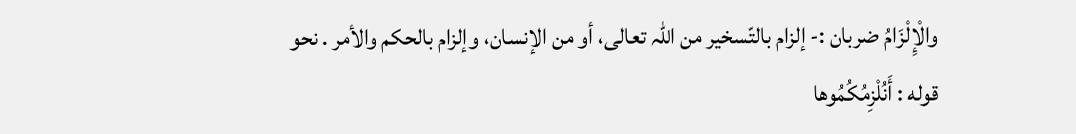والْإِلْزَامُ ضربان :- إلزام بالتّسخیر من اللہ تعالی، أو من الإنسان، وإلزام بالحکم والأمر . نحو قوله : أَنُلْزِمُكُمُوها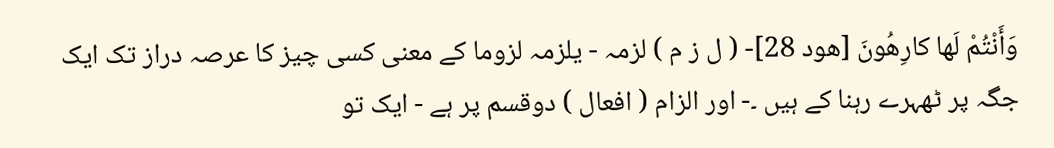وَأَنْتُمْ لَها كارِهُونَ [هود 28]- ( ل ز م ) لزمہ - یلزمہ لزوما کے معنی کسی چیز کا عرصہ دراز تک ایک جگہ پر ٹھہرے رہنا کے ہیں ۔- اور الزام ( افعال ) دوقسم پر ہے - ایک تو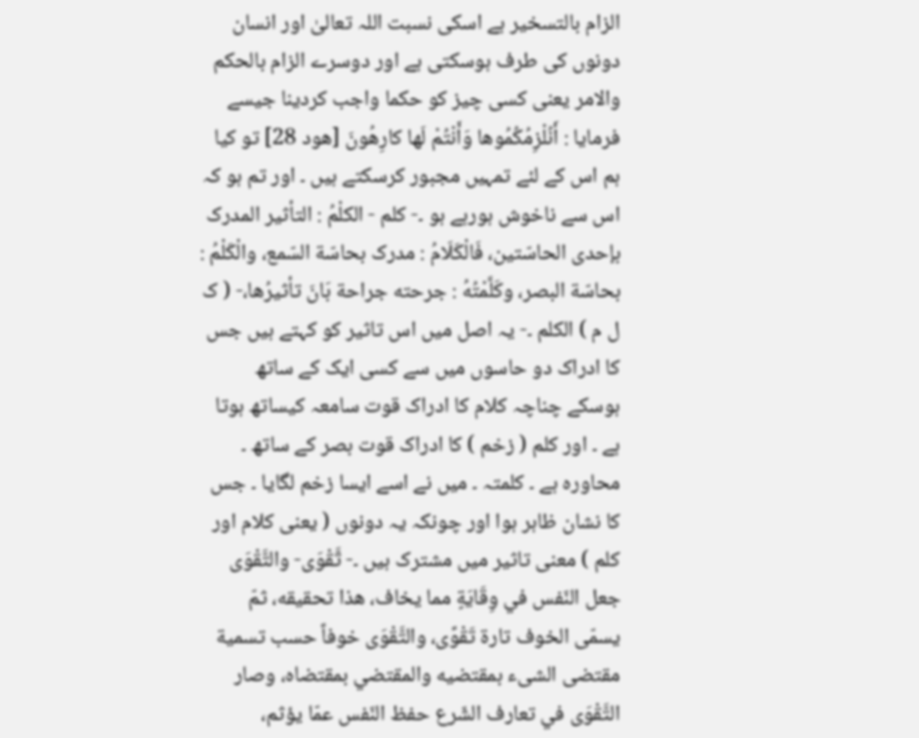الزام بالتسخیر ہے اسکی نسبت اللہ تعالیٰ اور انسان دونوں کی طرف ہوسکتی ہے اور دوسرے الزام بالحکم والامر یعنی کسی چیز کو حکما واجب کردینا جیسے فرمایا : أَنُلْزِمُكُمُوها وَأَنْتُمْ لَها كارِهُونَ [هود 28] تو کیا ہم اس کے لئے تمہیں مجبور کرسکتے ہیں ۔ اور تم ہو کہ اس سے ناخوش ہورہے ہو ۔- كلم - الكلْمُ : التأثير المدرک بإحدی الحاسّتين، فَالْكَلَامُ : مدرک بحاسّة السّمع، والْكَلْمُ : بحاسّة البصر، وكَلَّمْتُهُ : جرحته جراحة بَانَ تأثيرُها،- ( ک ل م ) الکلم ۔- یہ اصل میں اس تاثیر کو کہتے ہیں جس کا ادراک دو حاسوں میں سے کسی ایک کے ساتھ ہوسکے چناچہ کلام کا ادراک قوت سامعہ کیساتھ ہوتا ہے ۔ اور کلم ( زخم ) کا ادراک قوت بصر کے ساتھ ۔ محاورہ ہے ۔ کلمتہ ۔ میں نے اسے ایسا زخم لگایا ۔ جس کا نشان ظاہر ہوا اور چونکہ یہ دونوں ( یعنی کلام اور کلم ) معنی تاثیر میں مشترک ہیں ۔- تَّقْوَى- والتَّقْوَى جعل النّفس في وِقَايَةٍ مما يخاف، هذا تحقیقه، ثمّ يسمّى الخوف تارة تَقْوًى، والتَّقْوَى خوفاً حسب تسمية مقتضی الشیء بمقتضيه والمقتضي بمقتضاه، وصار التَّقْوَى في تعارف الشّرع حفظ النّفس عمّا يؤثم،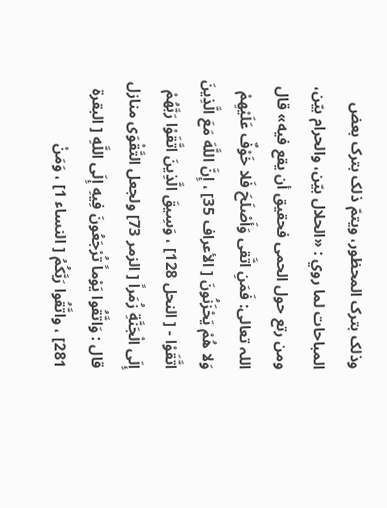وذلک بترک المحظور، ويتمّ ذلک بترک بعض المباحات لما روي : «الحلال بيّن، والحرام بيّن، ومن رتع حول الحمی فحقیق أن يقع فيه» قال اللہ تعالی: فَمَنِ اتَّقى وَأَصْلَحَ فَلا خَوْفٌ عَلَيْهِمْ وَلا هُمْ يَحْزَنُونَ [ الأعراف 35] ، إِنَّ اللَّهَ مَعَ الَّذِينَ اتَّقَوْا - [ النحل 128] ، وَسِيقَ الَّذِينَ اتَّقَوْا رَبَّهُمْ إِلَى الْجَنَّةِ زُمَراً [ الزمر 73] ولجعل التَّقْوَى منازل قال : وَاتَّقُوا يَوْماً تُرْجَعُونَ فِيهِ إِلَى اللَّهِ [ البقرة 281] ، واتَّقُوا رَبَّكُمُ [ النساء 1] ، وَمَنْ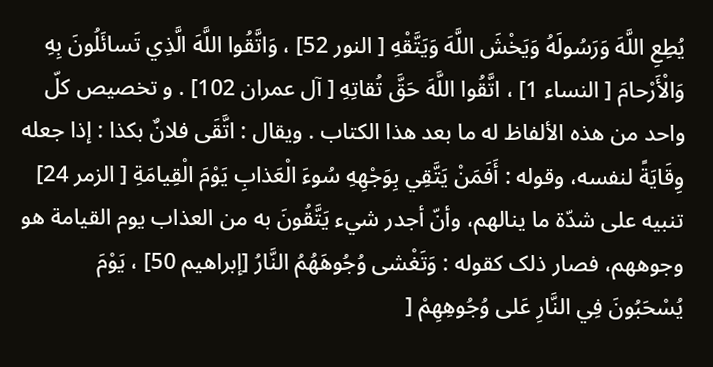يُطِعِ اللَّهَ وَرَسُولَهُ وَيَخْشَ اللَّهَ وَيَتَّقْهِ [ النور 52] ، وَاتَّقُوا اللَّهَ الَّذِي تَسائَلُونَ بِهِ وَالْأَرْحامَ [ النساء 1] ، اتَّقُوا اللَّهَ حَقَّ تُقاتِهِ [ آل عمران 102] . و تخصیص کلّ واحد من هذه الألفاظ له ما بعد هذا الکتاب . ويقال : اتَّقَى فلانٌ بکذا : إذا جعله وِقَايَةً لنفسه، وقوله : أَفَمَنْ يَتَّقِي بِوَجْهِهِ سُوءَ الْعَذابِ يَوْمَ الْقِيامَةِ [ الزمر 24] تنبيه علی شدّة ما ينالهم، وأنّ أجدر شيء يَتَّقُونَ به من العذاب يوم القیامة هو وجوههم، فصار ذلک کقوله : وَتَغْشى وُجُوهَهُمُ النَّارُ [إبراهيم 50] ، يَوْمَ يُسْحَبُونَ فِي النَّارِ عَلى وُجُوهِهِمْ [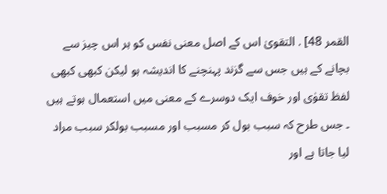القمر 48] . التقویٰ اس کے اصل معنی نفس کو ہر اس چیز سے بچانے کے ہیں جس سے گزند پہنچنے کا اندیشہ ہو لیکن کبھی کبھی لفظ تقوٰی اور خوف ایک دوسرے کے معنی میں استعمال ہوتے ہیں ۔ جس طرح کہ سبب بول کر مسبب اور مسبب بولکر سبب مراد لیا جاتا ہے اور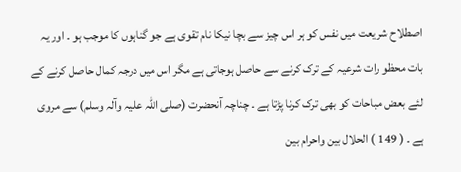اصطلاح شریعت میں نفس کو ہر اس چیز سے بچا نیکا نام تقوی ہے جو گناہوں کا موجب ہو ۔ اور یہ بات محظو رات شرعیہ کے ترک کرنے سے حاصل ہوجاتی ہے مگر اس میں درجہ کمال حاصل کرنے کے لئے بعض مباحات کو بھی ترک کرنا پڑتا ہے ۔ چناچہ آنحضرت (صلی اللہ علیہ وآلہ وسلم) سے مروی ہے ۔ ( 149 ) الحلال بین واحرام بین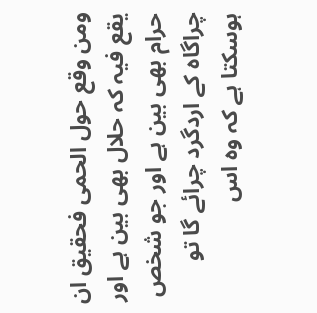ومن وقع حول الحمی فحقیق ان یقع فیہ کہ حلال بھی بین ہے اور حرام بھی بین ہے اور جو شخص چراگاہ کے اردگرد چرائے گا تو ہوسکتا ہے کہ وہ اس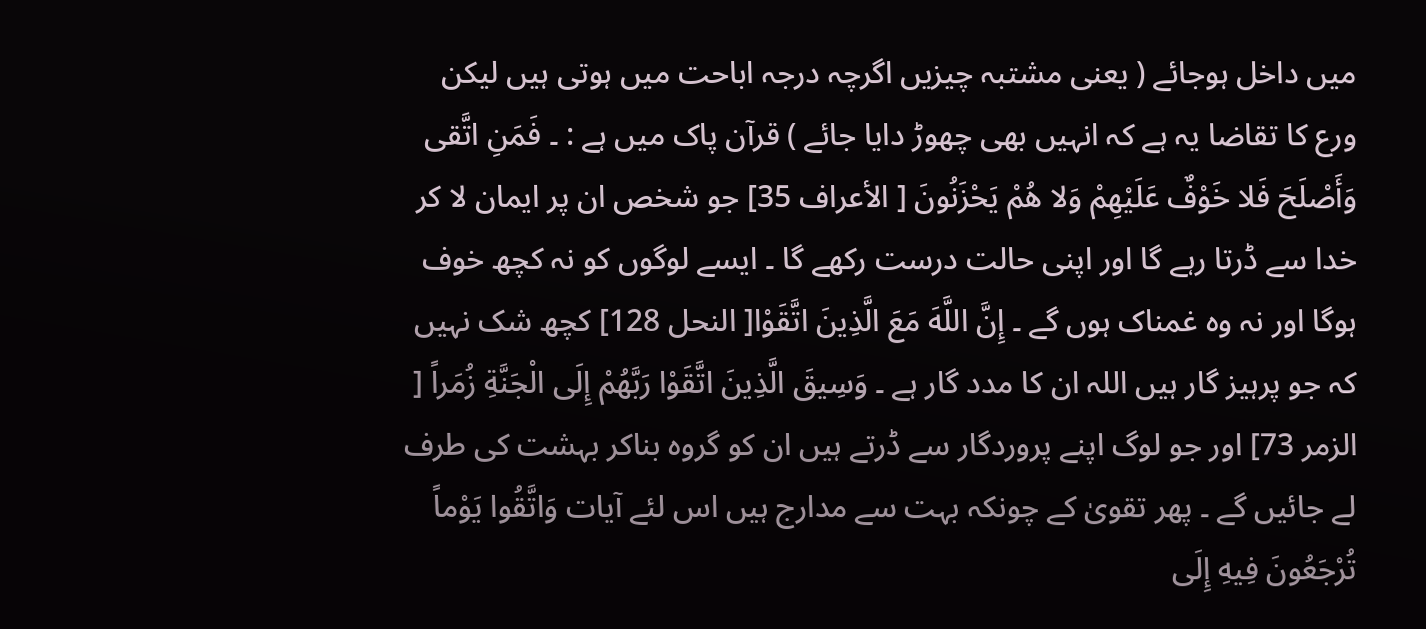میں داخل ہوجائے ( یعنی مشتبہ چیزیں اگرچہ درجہ اباحت میں ہوتی ہیں لیکن ورع کا تقاضا یہ ہے کہ انہیں بھی چھوڑ دایا جائے ) قرآن پاک میں ہے : ۔ فَمَنِ اتَّقى وَأَصْلَحَ فَلا خَوْفٌ عَلَيْهِمْ وَلا هُمْ يَحْزَنُونَ [ الأعراف 35] جو شخص ان پر ایمان لا کر خدا سے ڈرتا رہے گا اور اپنی حالت درست رکھے گا ۔ ایسے لوگوں کو نہ کچھ خوف ہوگا اور نہ وہ غمناک ہوں گے ۔ إِنَّ اللَّهَ مَعَ الَّذِينَ اتَّقَوْا[ النحل 128] کچھ شک نہیں کہ جو پرہیز گار ہیں اللہ ان کا مدد گار ہے ۔ وَسِيقَ الَّذِينَ اتَّقَوْا رَبَّهُمْ إِلَى الْجَنَّةِ زُمَراً [ الزمر 73] اور جو لوگ اپنے پروردگار سے ڈرتے ہیں ان کو گروہ بناکر بہشت کی طرف لے جائیں گے ۔ پھر تقویٰ کے چونکہ بہت سے مدارج ہیں اس لئے آیات وَاتَّقُوا يَوْماً تُرْجَعُونَ فِيهِ إِلَى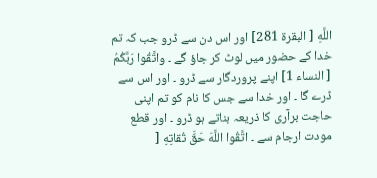اللَّهِ [ البقرة 281] اور اس دن سے ڈرو جب کہ تم خدا کے حضور میں لوٹ کر جاؤ گے ۔ واتَّقُوا رَبَّكُمُ [ النساء 1] اپنے پروردگار سے ڈرو ۔ اور اس سے ڈرے گا ۔ اور خدا سے جس کا نام کو تم اپنی حاجت برآری کا ذریعہ بناتے ہو ڈرو ۔ اور قطع مودت ارجام سے ۔ اتَّقُوا اللَّهَ حَقَّ تُقاتِهِ [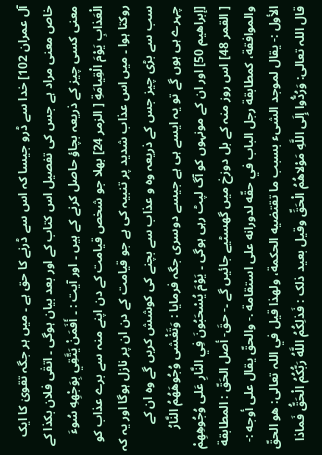آل عمران 102] خدا سے ڈرو جیسا کہ اس سے ڈرنے کا حق ہے ۔ میں ہر جگہ تقویٰ کا ایک خاص معنی مراد ہے جس کی تفصیل اس کتاب کے اور بعد بیان ہوگی ۔ اتقٰی فلان بکذا کے معنی کسی چیز کے ذریعہ بچاؤ حاصل کرنے کے ہیں ۔ اور آیت : ۔ أَفَمَنْ يَتَّقِي بِوَجْهِهِ سُوءَ الْعَذابِ يَوْمَ الْقِيامَةِ [ الزمر 24] بھلا جو شخص قیامت کے دن اپنے منہ سے برے عذاب کو روکتا ہوا ۔ میں اس عذاب شدید پر تنبیہ کی ہے جو قیامت کے دن ان پر نازل ہوگا اور یہ کہ سب سے بڑی چیز جس کے ذریعہ وہ و عذاب سے بچنے کی کوشش کریں گے وہ ان کے چہرے ہی ہوں گے تو یہ ایسے ہی ہے جیسے دوسری جگہ فرمایا : وَتَغْشى وُجُوهَهُمُ النَّارُ [إبراهيم 50] اور ان کے مونہوں کو آگ لپٹ رہی ہوگی ۔ يَوْمَ يُسْحَبُونَ فِي النَّارِ عَلى وُجُوهِهِمْ [ القمر 48] اس روز منہ کے بل دوزخ میں گھسٹیے جائیں گے ۔- حقَ- أصل الحَقّ : المطابقة والموافقة، کمطابقة رجل الباب في حقّه لدورانه علی استقامة .- والحقّ يقال علی أوجه :- الأول :- يقال لموجد الشیء بسبب ما تقتضيه الحکمة، ولهذا قيل في اللہ تعالی: هو الحقّ قال اللہ تعالی: وَرُدُّوا إِلَى اللَّهِ مَوْلاهُمُ الْحَقِّ وقیل بعید ذلک : فَذلِكُمُ اللَّهُ رَبُّكُمُ الْحَقُّ فَماذا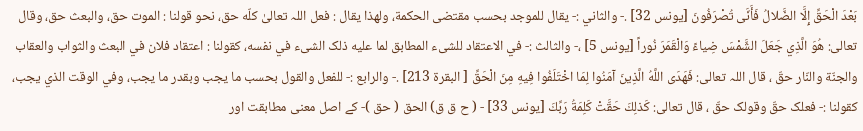بَعْدَ الْحَقِّ إِلَّا الضَّلالُ فَأَنَّى تُصْرَفُونَ [يونس 32] .- والثاني :- يقال للموجد بحسب مقتضی الحکمة، ولهذا يقال : فعل اللہ تعالیٰ كلّه حق، نحو قولنا : الموت حق، والبعث حق، وقال تعالی: هُوَ الَّذِي جَعَلَ الشَّمْسَ ضِياءً وَالْقَمَرَ نُوراً [يونس 5] ،- والثالث :- في الاعتقاد للشیء المطابق لما عليه ذلک الشیء في نفسه، کقولنا : اعتقاد فلان في البعث والثواب والعقاب والجنّة والنّار حقّ ، قال اللہ تعالی: فَهَدَى اللَّهُ الَّذِينَ آمَنُوا لِمَا اخْتَلَفُوا فِيهِ مِنَ الْحَقِّ [ البقرة 213] .- والرابع :- للفعل والقول بحسب ما يجب وبقدر ما يجب، وفي الوقت الذي يجب، کقولنا :- فعلک حقّ وقولک حقّ ، قال تعالی: كَذلِكَ حَقَّتْ كَلِمَةُ رَبِّكَ [يونس 33] - ( ح ق ق) الحق ( حق )- کے اصل معنی مطابقت اور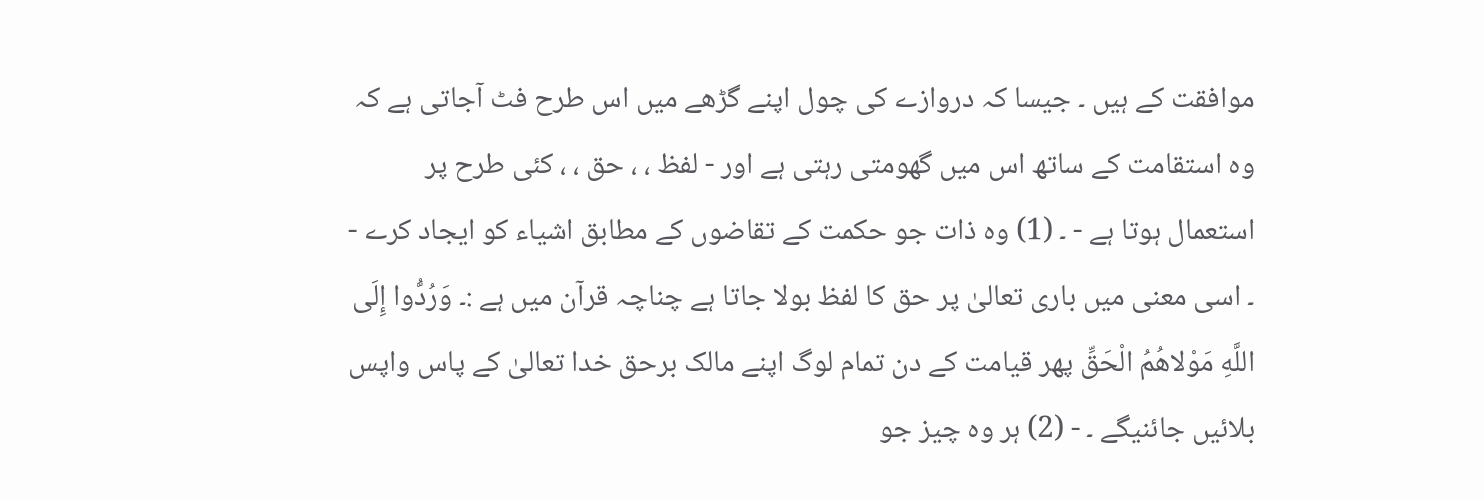موافقت کے ہیں ۔ جیسا کہ دروازے کی چول اپنے گڑھے میں اس طرح فٹ آجاتی ہے کہ وہ استقامت کے ساتھ اس میں گھومتی رہتی ہے اور - لفظ ، ، حق ، ، کئی طرح پر استعمال ہوتا ہے - ۔ (1) وہ ذات جو حکمت کے تقاضوں کے مطابق اشیاء کو ایجاد کرے - ۔ اسی معنی میں باری تعالیٰ پر حق کا لفظ بولا جاتا ہے چناچہ قرآن میں ہے :۔ وَرُدُّوا إِلَى اللَّهِ مَوْلاهُمُ الْحَقِّ پھر قیامت کے دن تمام لوگ اپنے مالک برحق خدا تعالیٰ کے پاس واپس بلائیں جائنیگے ۔ - (2) ہر وہ چیز جو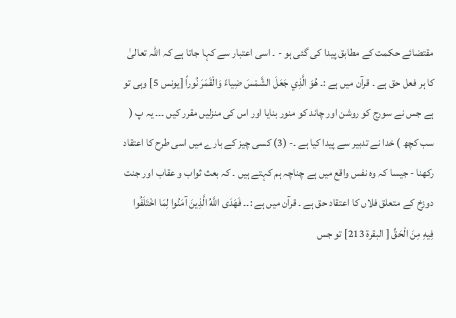مقتضائے حکمت کے مطابق پیدا کی گئی ہو - ۔ اسی اعتبار سے کہا جاتا ہے کہ اللہ تعالیٰ کا ہر فعل حق ہے ۔ قرآن میں ہے :۔ هُوَ الَّذِي جَعَلَ الشَّمْسَ ضِياءً وَالْقَمَرَ نُوراً [يونس 5] وہی تو ہے جس نے سورج کو روشن اور چاند کو منور بنایا اور اس کی منزلیں مقرر کیں ۔۔۔ یہ پ ( سب کچھ ) خدا نے تدبیر سے پیدا کیا ہے ۔- (3) کسی چیز کے بارے میں اسی طرح کا اعتقاد رکھنا - جیسا کہ وہ نفس واقع میں ہے چناچہ ہم کہتے ہیں ۔ کہ بعث ثواب و عقاب اور جنت دوزخ کے متعلق فلاں کا اعتقاد حق ہے ۔ قرآن میں ہے :۔۔ فَهَدَى اللَّهُ الَّذِينَ آمَنُوا لِمَا اخْتَلَفُوا فِيهِ مِنَ الْحَقِّ [ البقرة 213] تو جس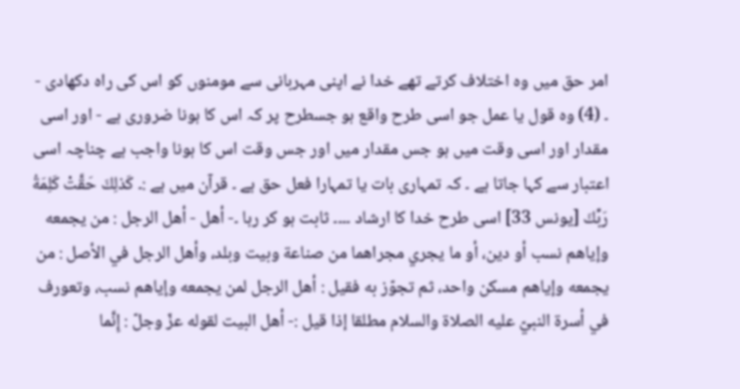امر حق میں وہ اختلاف کرتے تھے خدا نے اپنی مہربانی سے مومنوں کو اس کی راہ دکھادی - ۔ (4) وہ قول یا عمل جو اسی طرح واقع ہو جسطرح پر کہ اس کا ہونا ضروری ہے - اور اسی مقدار اور اسی وقت میں ہو جس مقدار میں اور جس وقت اس کا ہونا واجب ہے چناچہ اسی اعتبار سے کہا جاتا ہے ۔ کہ تمہاری بات یا تمہارا فعل حق ہے ۔ قرآن میں ہے :۔ كَذلِكَ حَقَّتْ كَلِمَةُ رَبِّكَ [يونس 33] اسی طرح خدا کا ارشاد ۔۔۔۔ ثابت ہو کر رہا ۔- أهل - أهل الرجل : من يجمعه وإياهم نسب أو دين، أو ما يجري مجراهما من صناعة وبیت وبلد، وأهل الرجل في الأصل : من يجمعه وإياهم مسکن واحد، ثم تجوّز به فقیل : أهل الرجل لمن يجمعه وإياهم نسب، وتعورف في أسرة النبيّ عليه الصلاة والسلام مطلقا إذا قيل :- أهل البیت لقوله عزّ وجلّ : إِنَّما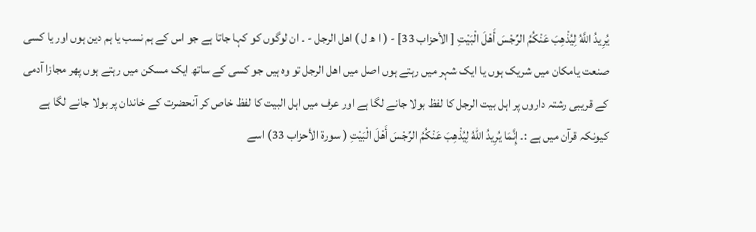يُرِيدُ اللَّهُ لِيُذْهِبَ عَنْكُمُ الرِّجْسَ أَهْلَ الْبَيْتِ [ الأحزاب 33] - ( ا ھ ل ) اھل الرجل - ۔ ان لوگوں کو کہا جاتا ہے جو اس کے ہم نسب یا ہم دین ہوں اور یا کسی صنعت یامکان میں شریک ہوں یا ایک شہر میں رہتے ہوں اصل میں اھل الرجل تو وہ ہیں جو کسی کے ساتھ ایک مسکن میں رہتے ہوں پھر مجازا آدمی کے قریبی رشتہ داروں پر اہل بیت الرجل کا لفظ بولا جانے لگا ہے اور عرف میں اہل البیت کا لفظ خاص کر آنحضرت کے خاندان پر بولا جانے لگا ہے کیونکہ قرآن میں ہے :۔ إِنَّمَا يُرِيدُ اللهُ لِيُذْهِبَ عَنْكُمُ الرِّجْسَ أَهْلَ الْبَيْتِ ( سورة الأحزاب 33) اسے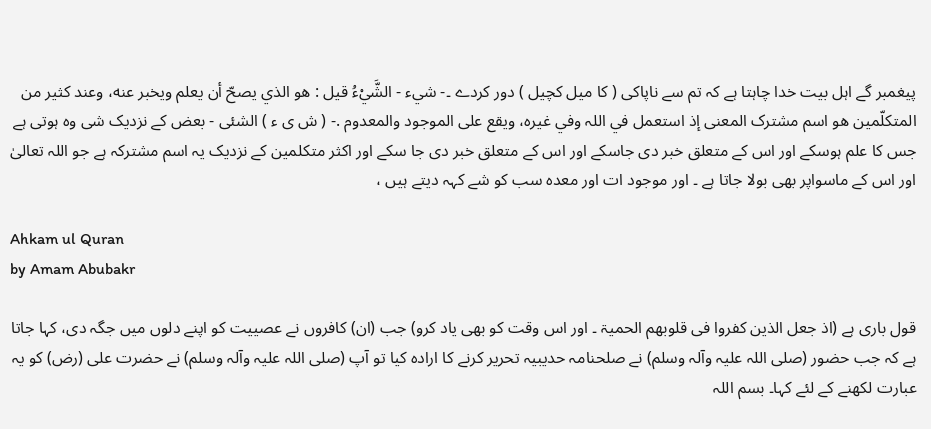پیغمبر گے اہل بیت خدا چاہتا ہے کہ تم سے ناپاکی ( کا میل کچیل ) دور کردے ۔- شيء - الشَّيْءُ قيل : هو الذي يصحّ أن يعلم ويخبر عنه، وعند کثير من المتکلّمين هو اسم مشترک المعنی إذ استعمل في اللہ وفي غيره، ويقع علی الموجود والمعدوم .- ( ش ی ء ) الشئی - بعض کے نزدیک شی وہ ہوتی ہے جس کا علم ہوسکے اور اس کے متعلق خبر دی جاسکے اور اس کے متعلق خبر دی جا سکے اور اکثر متکلمین کے نزدیک یہ اسم مشترکہ ہے جو اللہ تعالیٰ اور اس کے ماسواپر بھی بولا جاتا ہے ۔ اور موجود ات اور معدہ سب کو شے کہہ دیتے ہیں ،

Ahkam ul Quran
by Amam Abubakr

قول باری ہے (اذ جعل الذین کفروا فی قلوبھم الحمیۃ ۔ اور اس وقت کو بھی یاد کرو) جب (ان) کافروں نے عصییت کو اپنے دلوں میں جگہ دی، کہا جاتا ہے کہ جب حضور (صلی اللہ علیہ وآلہ وسلم) نے صلحنامہ حدیبیہ تحریر کرنے کا ارادہ کیا تو آپ (صلی اللہ علیہ وآلہ وسلم) نے حضرت علی (رض) کو یہ عبارت لکھنے کے لئے کہا۔ بسم اللہ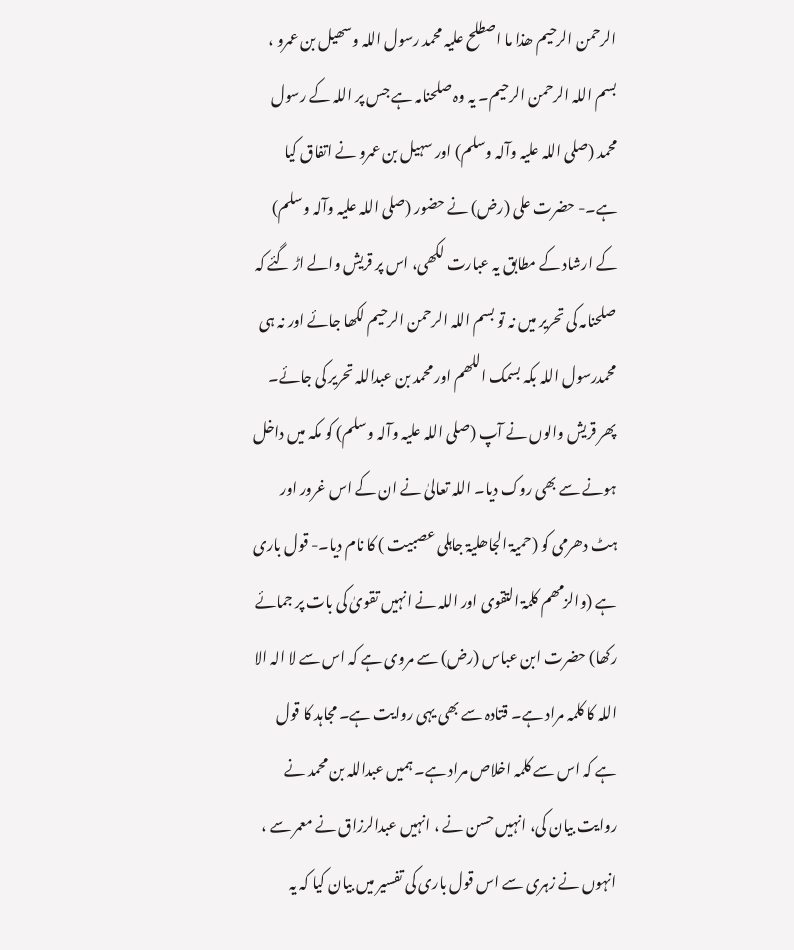الرحمن الرحیم ھذا ما اصطلح علیہ محمد رسول اللہ وسھیل بن عمرو ، بسم اللہ الرحمن الرحیم۔ یہ وہ صلحنامہ ہے جس پر اللہ کے رسول محمد (صلی اللہ علیہ وآلہ وسلم) اور سہیل بن عمرو نے اتفاق کیا ہے۔- حضرت علی (رض) نے حضور (صلی اللہ علیہ وآلہ وسلم) کے ارشاد کے مطابق یہ عبارت لکھی، اس پر قریش والے اڑ گئے کہ صلحنامہ کی تحریر میں نہ تو بسم اللہ الرحمن الرحیم لکھا جائے اور نہ ہی محمدرسول اللہ بکہ بسمک اللھم اور محمد بن عبداللہ تحریر کی جائے۔ پھر قریش والوں نے آپ (صلی اللہ علیہ وآلہ وسلم) کو مکہ میں داخل ہونے سے بھی روک دیا۔ اللہ تعالیٰ نے ان کے اس غرور اور ہٹ دھرمی کو (حمیۃ الجاھلیۃ جاہلی عصبیت ) کا نام دیا۔- قول باری ہے (والزمھم کلمۃ التقوی اور اللہ نے انہیں تقویٰ کی بات پر جمائے رکھا) حضرت ابن عباس (رض) سے مروی ہے کہ اس سے لا الہ الا اللہ کا کلمہ مراد ہے۔ قتادہ سے بھی یہی روایت ہے۔ مجاہد کا قول ہے کہ اس سے کلمہ اخلاص مراد ہے۔ ہمیں عبداللہ بن محمد نے روایت بیان کی، انہیں حسن نے ، انہیں عبدالرزاق نے معمر سے ، انہوں نے زہری سے اس قول باری کی تفسیر میں بیان کیا کہ یہ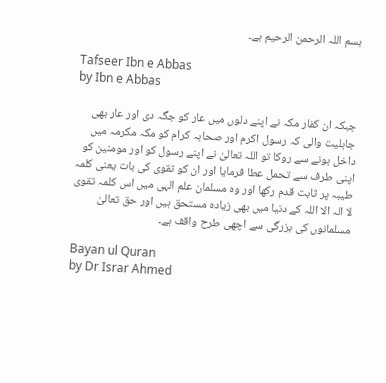بسم اللہ الرحمن الرحیم ہے۔

Tafseer Ibn e Abbas
by Ibn e Abbas

جبکہ ان کفار مکہ نے اپنے دلوں میں عار کو جگہ دی اور عار بھی جاہلیت والی کہ رسول اکرم اور صحابہ کرام کو مکہ مکرمہ میں داخل ہونے سے روکا تو اللہ تعالیٰ نے اپنے رسول کو اور مومنین کو اپنی طرف سے تحمل عطا فرمایا اور ان کو تقوی کی بات یعنی کلمہ طیبہ پر ثابت قدم رکھا اور وہ مسلمان علم الہی میں اس کلمہ تقوی لا الہ الا اللہ کے دنیا میں بھی زیادہ مستحق ہیں اور حق تعالیٰ مسلمانوں کی بزرگی سے اچھی طرح واقف ہے۔

Bayan ul Quran
by Dr Israr Ahmed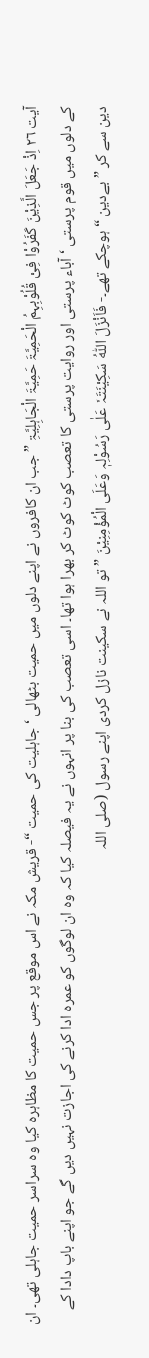آیت ٢٦ اِذْ جَعَلَ الَّذِیْنَ کَفَرُوْا فِیْ قُلُوْبِہِمُ الْحَمِیَّۃَ حَمِیَّۃَ الْجَاہِلِیَّۃِ ” جب ان کافروں نے اپنے دلوں میں حمیت بٹھالی ‘ جاہلیت کی حمیت “- قریش مکہ نے اس موقع پر جس حمیت کا مظاہرہ کیا وہ سراسر حمیت جاہلی تھی۔ ان کے دلوں میں قوم پرستی ‘ آباء پرستی اور روایت پرستی کا تعصب کوٹ کوٹ کر بھرا ہوا تھا۔ اسی تعصب کی بنا پر انہوں نے یہ فیصلہ کیا کہ وہ ان لوگوں کو عمرہ ادا کرنے کی اجازت نہیں دیں گے جو اپنے باپ دادا کے دین سے کر ” بےدین “ ہوچکے تھے۔- فَاَنْزَلَ اللّٰہُ سَکِیْنَتَہٗ عَلٰی رَسُوْلِہٖ وَعَلَی الْمُؤْمِنِیْنَ ” تو اللہ نے سکینت نازل کردی اپنے رسول (صلی اللہ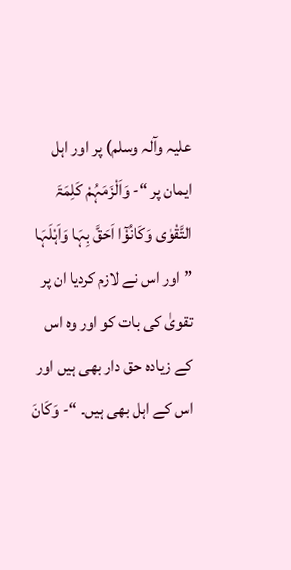علیہ وآلہ وسلم) پر اور اہل ایمان پر “- وَاَلْزَمَہُمْ کَلِمَۃَ التَّقْوٰی وَکَانُوْٓا اَحَقَّ بِہَا وَاَہْلَہَا ” اور اس نے لازم کردیا ان پر تقویٰ کی بات کو اور وہ اس کے زیادہ حق دار بھی ہیں اور اس کے اہل بھی ہیں۔ “- وَکَانَ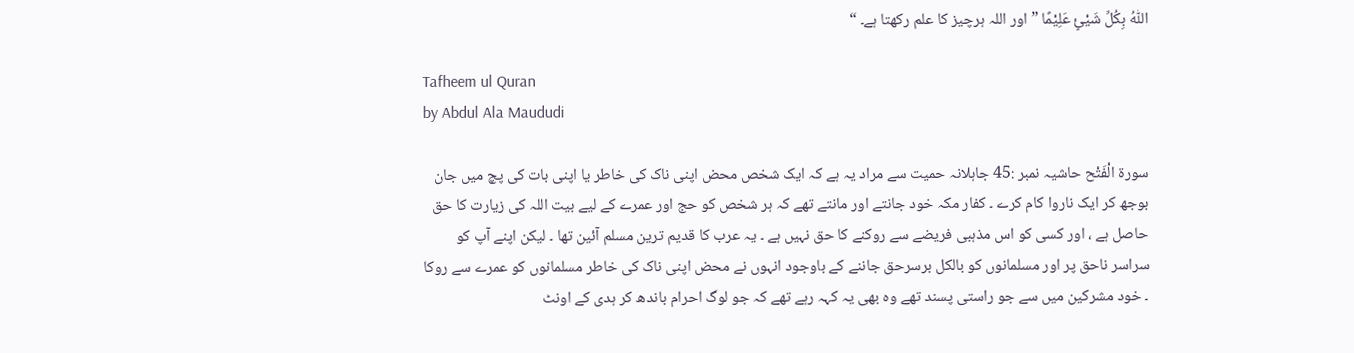اللّٰہُ بِکُلِّ شَیْئٍ عَلِیْمًا ” اور اللہ ہرچیز کا علم رکھتا ہے۔ “

Tafheem ul Quran
by Abdul Ala Maududi

سورة الْفَتْح حاشیہ نمبر :45 جاہلانہ حمیت سے مراد یہ ہے کہ ایک شخص محض اپنی ناک کی خاطر یا اپنی بات کی پچ میں جان بوجھ کر ایک ناروا کام کرے ۔ کفار مکہ خود جانتے اور مانتے تھے کہ ہر شخص کو حج اور عمرے کے لیے بیت اللہ کی زیارت کا حق حاصل ہے ، اور کسی کو اس مذہبی فریضے سے روکنے کا حق نہیں ہے ۔ یہ عرب کا قدیم ترین مسلم آئین تھا ۔ لیکن اپنے آپ کو سراسر ناحق پر اور مسلمانوں کو بالکل برسرحق جاننے کے باوجود انہوں نے محض اپنی ناک کی خاطر مسلمانوں کو عمرے سے روکا ۔ خود مشرکین میں سے جو راستی پسند تھے وہ بھی یہ کہہ رہے تھے کہ جو لوگ احرام باندھ کر ہدی کے اونٹ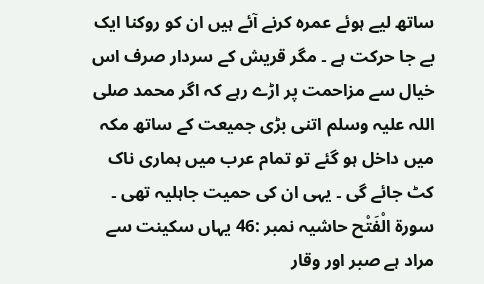ساتھ لیے ہوئے عمرہ کرنے آئے ہیں ان کو روکنا ایک بے جا حرکت ہے ۔ مگر قریش کے سردار صرف اس خیال سے مزاحمت پر اڑے رہے کہ اگر محمد صلی اللہ علیہ وسلم اتنی بڑی جمیعت کے ساتھ مکہ میں داخل ہو گئے تو تمام عرب میں ہماری ناک کٹ جائے گی ۔ یہی ان کی حمیت جاہلیہ تھی ۔ سورة الْفَتْح حاشیہ نمبر :46 یہاں سکینت سے مراد ہے صبر اور وقار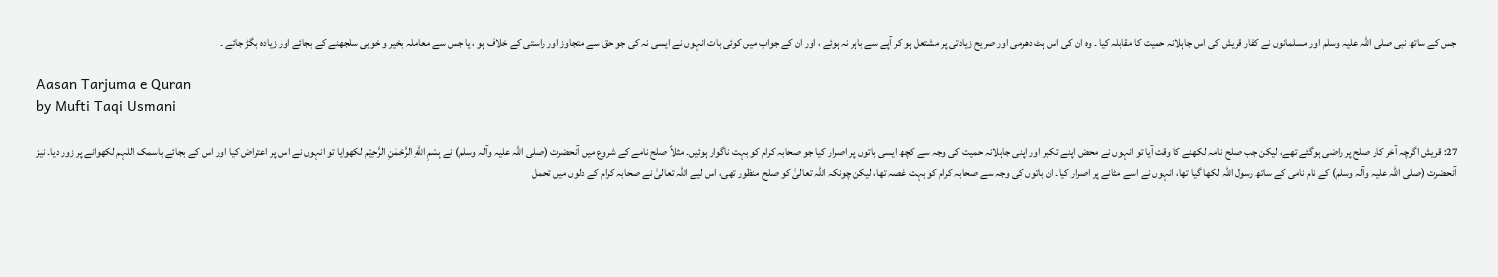جس کے ساتھ نبی صلی اللہ علیہ وسلم اور مسلمانوں نے کفار قریش کی اس جاہلانہ حمیت کا مقابلہ کیا ۔ وہ ان کی اس ہٹ دھرمی اور صریح زیادتی پر مشتعل ہو کر آپے سے باہر نہ ہوئے ، اور ان کے جواب میں کوئی بات انہوں نے ایسی نہ کی جو حق سے متجاوز اور راستی کے خلاف ہو ، یا جس سے معاملہ بخیر و خوبی سلجھنے کے بجائے اور زیادہ بگڑ جائے ۔

Aasan Tarjuma e Quran
by Mufti Taqi Usmani

27: قریش اگرچہ آخر کار صلح پر راضی ہوگئے تھے، لیکن جب صلح نامہ لکھنے کا وقت آیا تو انہوں نے محض اپنے تکبر اور اپنی جاہلانہ حمیت کی وجہ سے کچھ ایسی باتوں پر اصرار کیا جو صحابہ کرام کو بہت ناگوار ہوئیں۔ مثلاً صلح نامے کے شروع میں آنحضرت (صلی اللہ علیہ وآلہ وسلم) نے بِسْمِ اللّٰهِ الرَّحْمٰنِ الرَّحِیْم لکھوایا تو انہوں نے اس پر اعتراض کیا اور اس کے بجائے باسمک اللہم لکھوانے پر زور دیا۔ نیز آنحضرت (صلی اللہ علیہ وآلہ وسلم) کے نام نامی کے ساتھ رسول اللہ لکھا گیا تھا، انہوں نے اسے مٹانے پر اصرار کیا۔ ان باتوں کی وجہ سے صحابہ کرام کو بہت غصہ تھا، لیکن چونکہ اللہ تعالیٰ کو صلح منظور تھی، اس لیے اللہ تعالیٰ نے صحابہ کرام کے دلوں میں تحمل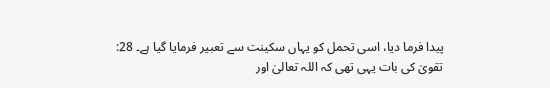پیدا فرما دیا، اسی تحمل کو یہاں سکینت سے تعبیر فرمایا گیا ہے۔ 28: تقویٰ کی بات یہی تھی کہ اللہ تعالیٰ اور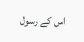اس کے رسول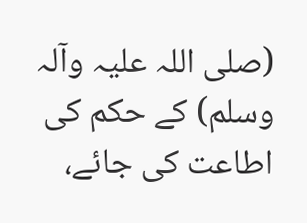(صلی اللہ علیہ وآلہ وسلم) کے حکم کی اطاعت کی جائے،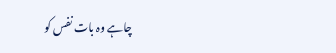چاہے وہ بات نفس کو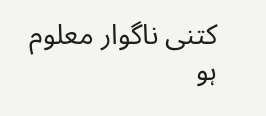کتنی ناگوار معلوم ہو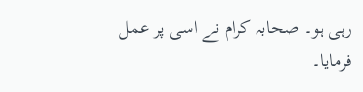رہی ہو۔ صحابہ کرام نے اسی پر عمل فرمایا۔